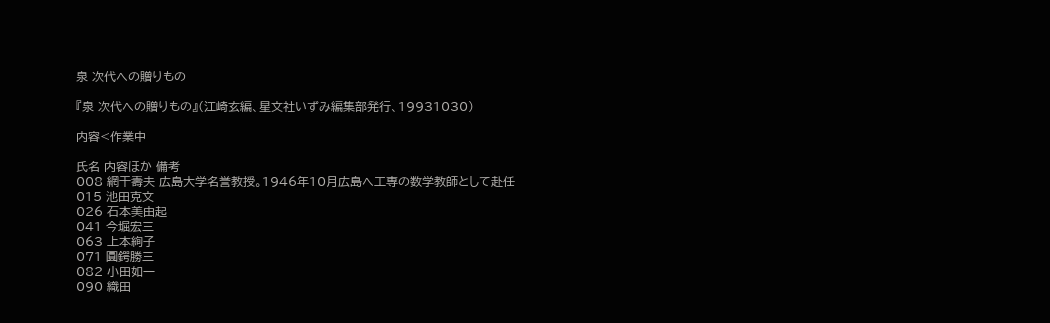泉 次代への贈りもの

『泉 次代への贈りもの』(江崎玄編、星文社いずみ編集部発行、19931030)

内容<作業中

氏名 内容ほか 備考
008 網干壽夫 広島大学名誉教授。1946年10月広島へ工専の数学教師として赴任
015 池田克文
026 石本美由起
041 今堀宏三
063 上本絢子
071 圓鍔勝三
082 小田如一
090 織田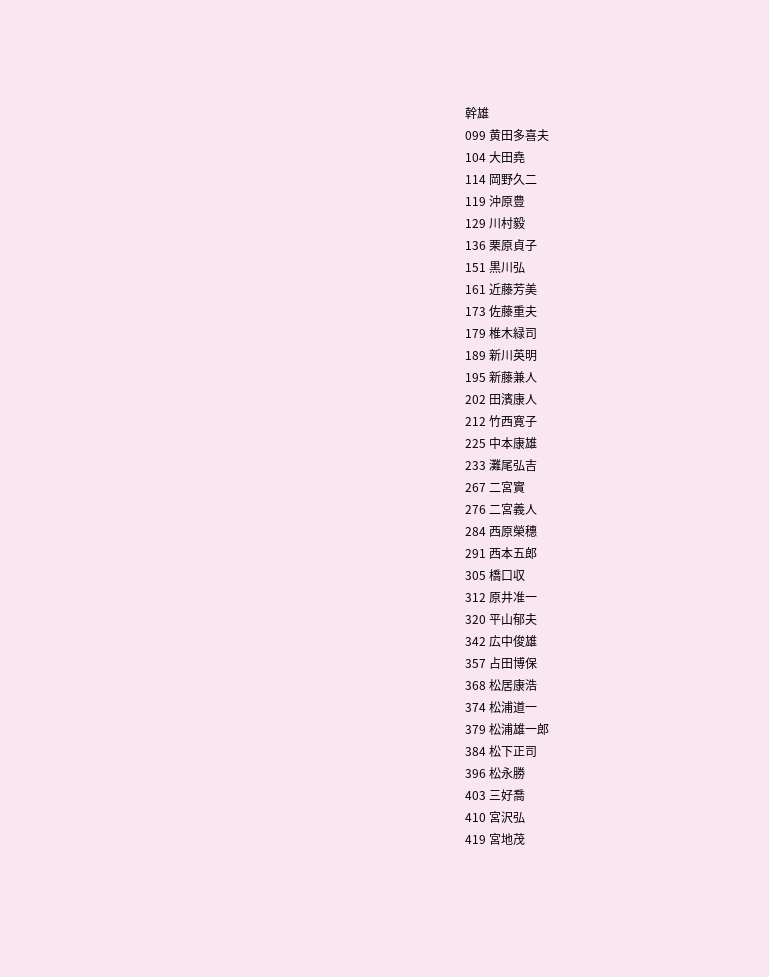幹雄
099 黄田多喜夫
104 大田堯
114 岡野久二
119 沖原豊
129 川村毅
136 栗原貞子
151 黒川弘
161 近藤芳美
173 佐藤重夫
179 椎木緑司
189 新川英明
195 新藤兼人
202 田濱康人
212 竹西寛子
225 中本康雄
233 灘尾弘吉
267 二宮實
276 二宮義人
284 西原榮穗
291 西本五郎
305 橋口収
312 原井准一
320 平山郁夫
342 広中俊雄
357 占田博保
368 松居康浩
374 松浦道一
379 松浦雄一郎
384 松下正司
396 松永勝
403 三好喬
410 宮沢弘
419 宮地茂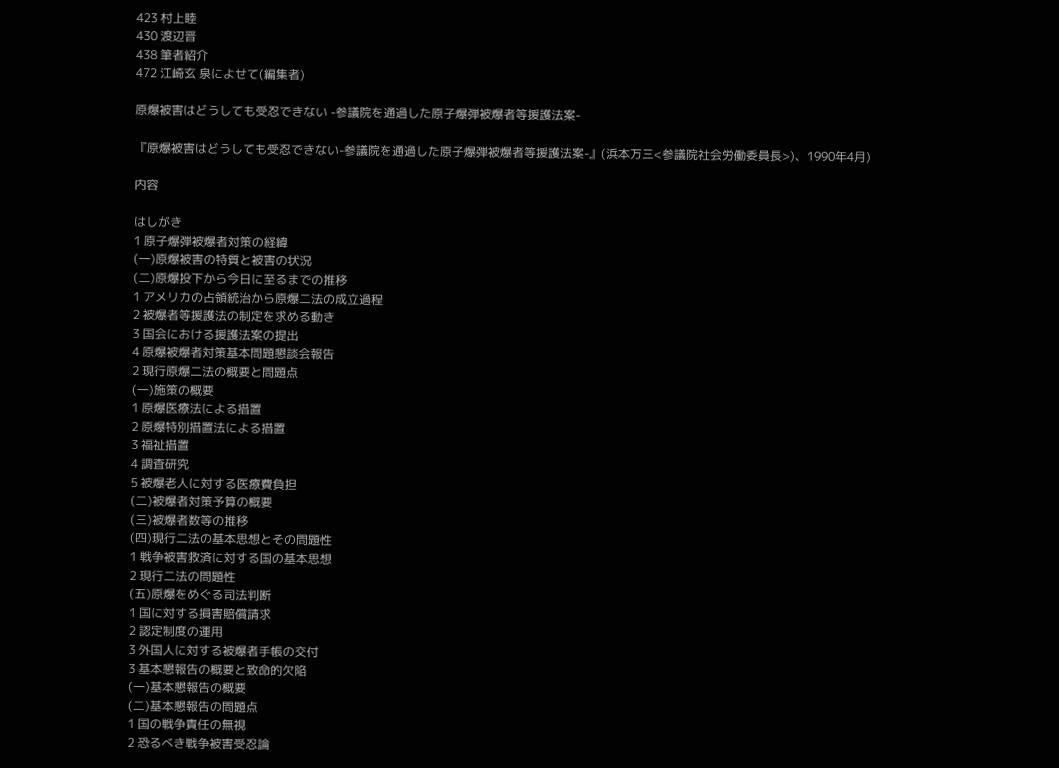423 村上睦
430 渡辺晋
438 筆者紹介
472 江崎玄 泉によせて(編集者)

原爆被害はどうしても受忍できない -参議院を通過した原子爆弾被爆者等援護法案-

『原爆被害はどうしても受忍できない-参議院を通過した原子爆弾被爆者等援護法案-』(浜本万三<参議院社会労働委員長>)、1990年4月)

内容

はしがき
1 原子爆弾被爆者対策の経緯
(一)原爆被害の特質と被害の状況
(二)原爆投下から今日に至るまでの推移
1 アメリカの占領統治から原爆二法の成立過程
2 被爆者等援護法の制定を求める動き
3 国会における援護法案の提出
4 原爆被爆者対策基本問題懇談会報告
2 現行原爆二法の概要と問題点
(一)施策の概要
1 原爆医療法による措置
2 原爆特別措置法による措置
3 福祉措置
4 調査研究
5 被爆老人に対する医療費負担
(二)被爆者対策予算の概要
(三)被爆者数等の推移
(四)現行二法の基本思想とその問題性
1 戦争被害救済に対する国の基本思想
2 現行二法の問題性
(五)原爆をめぐる司法判断
1 国に対する損害賠償請求
2 認定制度の運用
3 外国人に対する被爆者手帳の交付
3 基本懇報告の概要と致命的欠陥
(一)基本懇報告の概要
(二)基本懇報告の問題点
1 国の戦争責任の無視
2 恐るべき戦争被害受忍論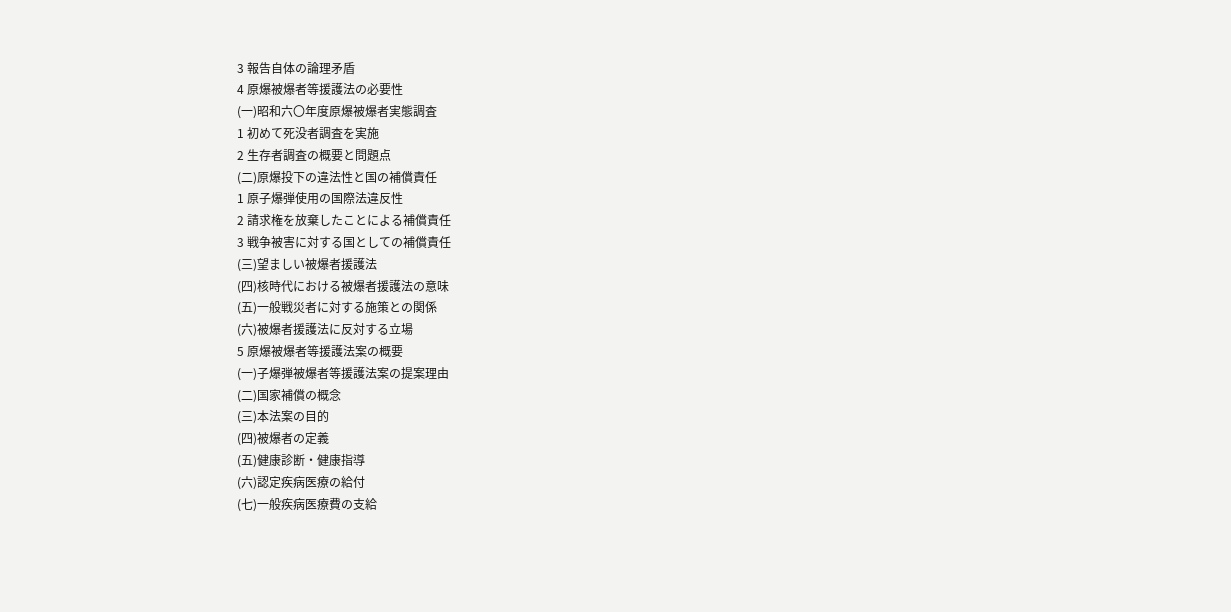3 報告自体の論理矛盾
4 原爆被爆者等援護法の必要性
(一)昭和六〇年度原爆被爆者実態調査
1 初めて死没者調査を実施
2 生存者調査の概要と問題点
(二)原爆投下の違法性と国の補償責任
1 原子爆弾使用の国際法違反性
2 請求権を放棄したことによる補償責任
3 戦争被害に対する国としての補償責任
(三)望ましい被爆者援護法
(四)核時代における被爆者援護法の意味
(五)一般戦災者に対する施策との関係
(六)被爆者援護法に反対する立場
5 原爆被爆者等援護法案の概要
(一)子爆弾被爆者等援護法案の提案理由
(二)国家補償の概念
(三)本法案の目的
(四)被爆者の定義
(五)健康診断・健康指導
(六)認定疾病医療の給付
(七)一般疾病医療費の支給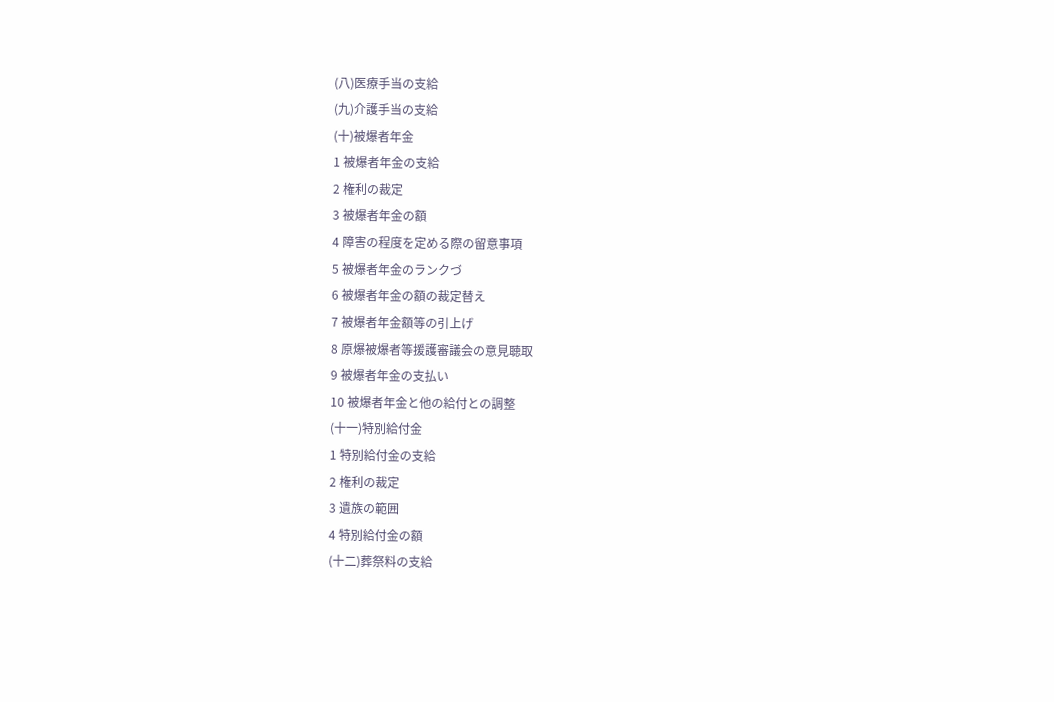(八)医療手当の支給
(九)介護手当の支給
(十)被爆者年金
1 被爆者年金の支給
2 権利の裁定
3 被爆者年金の額
4 障害の程度を定める際の留意事項
5 被爆者年金のランクづ
6 被爆者年金の額の裁定替え
7 被爆者年金額等の引上げ
8 原爆被爆者等援護審議会の意見聴取
9 被爆者年金の支払い
10 被爆者年金と他の給付との調整
(十一)特別給付金
1 特別給付金の支給
2 権利の裁定
3 遺族の範囲
4 特別給付金の額
(十二)葬祭料の支給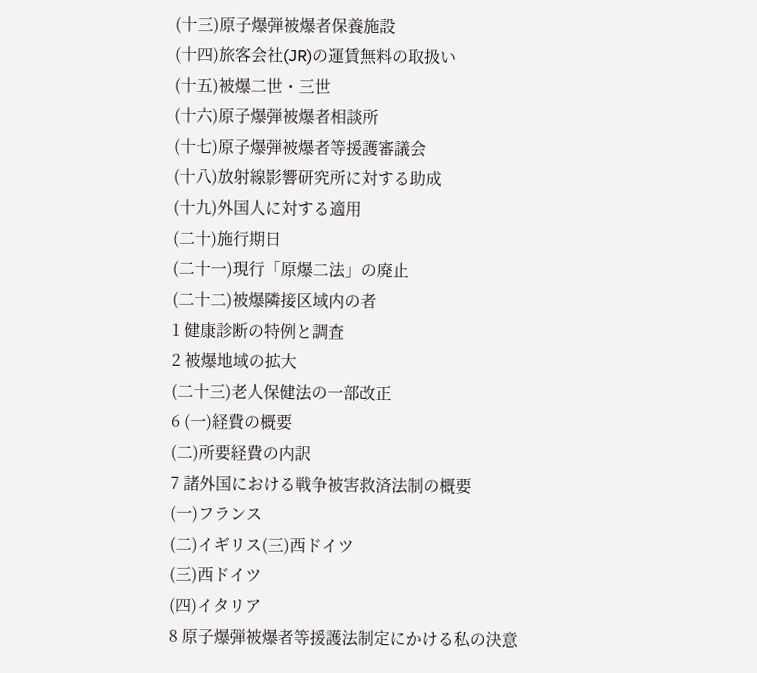(十三)原子爆弾被爆者保養施設
(十四)旅客会社(JR)の運賃無料の取扱い
(十五)被爆二世・三世
(十六)原子爆弾被爆者相談所
(十七)原子爆弾被爆者等援護審議会
(十八)放射線影響研究所に対する助成
(十九)外国人に対する適用
(二十)施行期日
(二十一)現行「原爆二法」の廃止
(二十二)被爆隣接区域内の者
1 健康診断の特例と調査
2 被爆地域の拡大
(二十三)老人保健法の一部改正
6 (一)経費の概要
(二)所要経費の内訳
7 諸外国における戦争被害救済法制の概要
(一)フランス
(二)イギリス(三)西ドイツ
(三)西ドイツ
(四)イタリア
8 原子爆弾被爆者等援護法制定にかける私の決意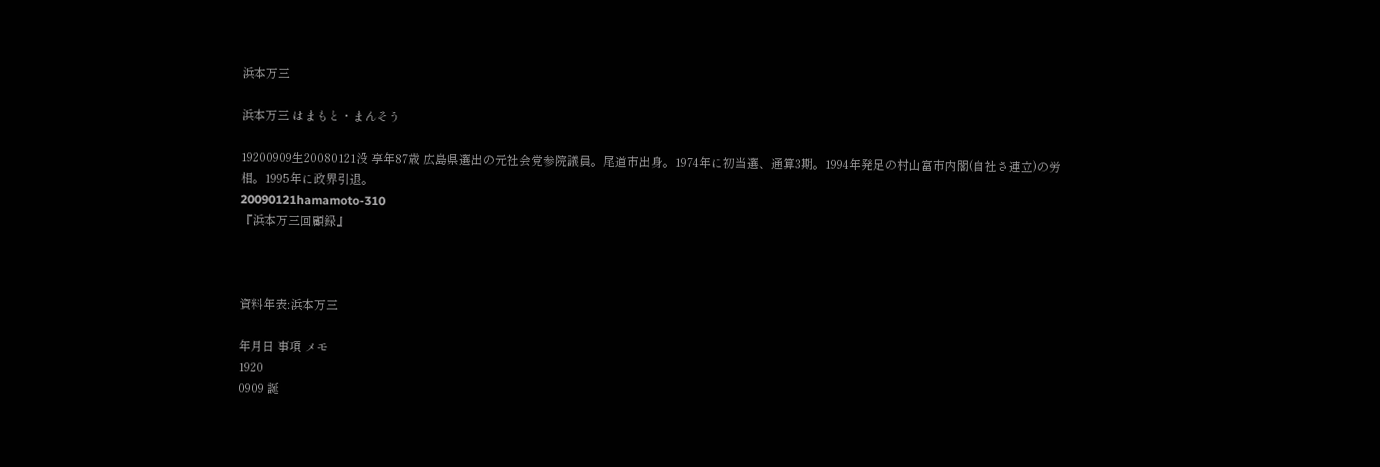浜本万三

浜本万三 はまもと・まんそう

19200909生20080121没 享年87歳 広島県選出の元社会党参院議員。尾道市出身。1974年に初当選、通算3期。1994年発足の村山富市内閣(自社さ連立)の労相。1995年に政界引退。
20090121hamamoto-310
『浜本万三回顧録』



資料年表:浜本万三

年月日 事項 メモ
1920
0909 誕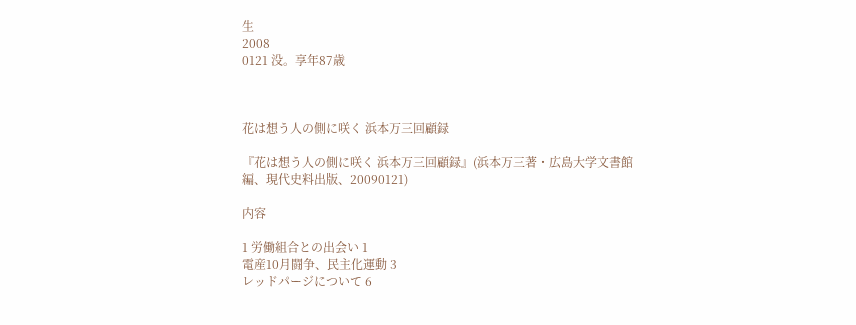生
2008
0121 没。享年87歳



花は想う人の側に咲く 浜本万三回顧録

『花は想う人の側に咲く 浜本万三回顧録』(浜本万三著・広島大学文書館編、現代史料出版、20090121)

内容

1 労働組合との出会い 1
電産10月闘争、民主化運動 3
レッドパージについて 6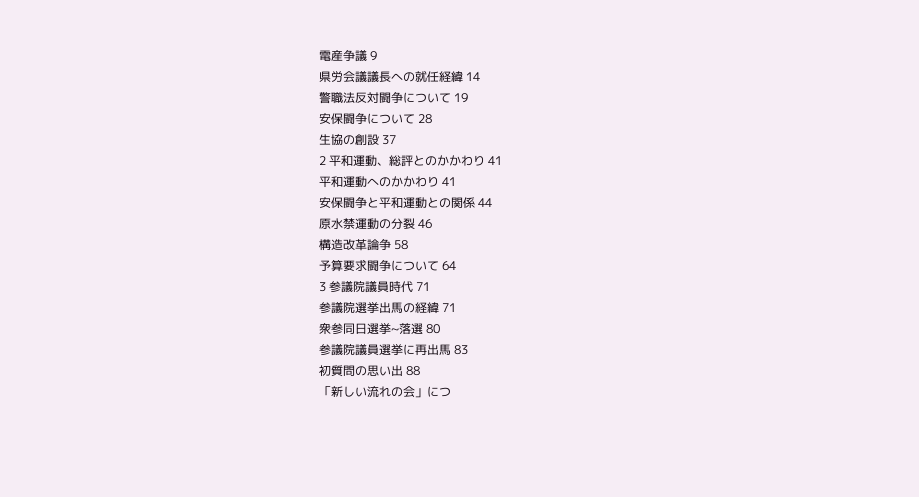電産争議 9
県労会議議長への就任経緯 14
警職法反対闘争について 19
安保闘争について 28
生協の創設 37
2 平和運動、総評とのかかわり 41
平和運動へのかかわり 41
安保闘争と平和運動との関係 44
原水禁運動の分裂 46
構造改革論争 58
予算要求闘争について 64
3 参議院議員時代 71
参議院選挙出馬の経緯 71
衆参同日選挙~落選 80
参議院議員選挙に再出馬 83
初質問の思い出 88
「新しい流れの会」につ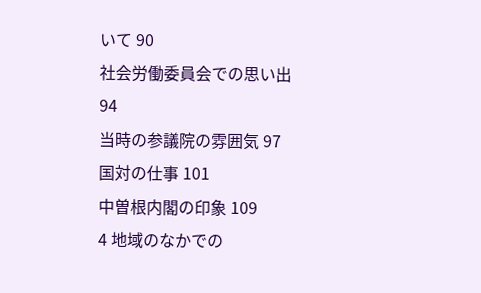いて 90
社会労働委員会での思い出 94
当時の参議院の雰囲気 97
国対の仕事 101
中曽根内閣の印象 109
4 地域のなかでの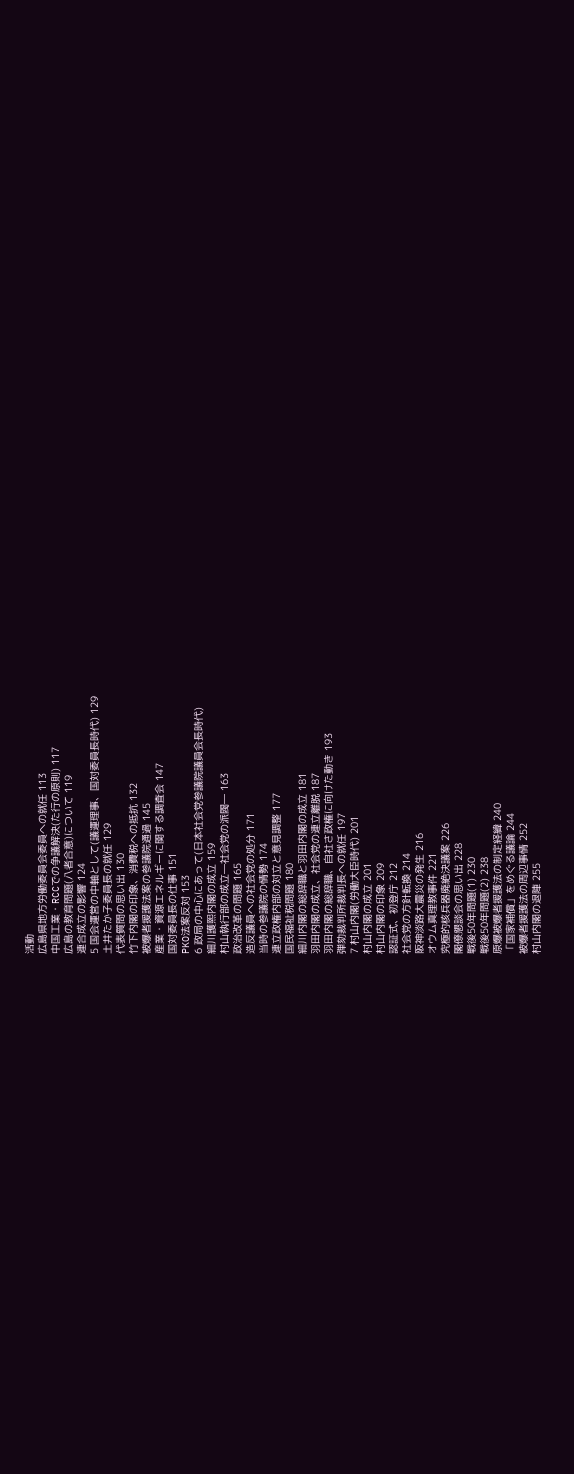活動
広島県地方労働委員会委員への就任 113
中国工業・RCCでの争議解決(た行の原則) 117
広島の教育問題(八者合意)について 119
連合成立の影響 124
5 国会運営の中軸として(議運理事、国対委員長時代) 129
土井たか子委員長の就任 129
代表質問の思い出 130
竹下内閣の印象、消費税への抵抗 132
被爆者援護法案の参議院通過 145
産業・資源エネルギーに関する調査会 147
国対委員長の仕事 151
PKO法案反対 153
6 政局の中心にあって(日本社会党参議院議員会長時代)
細川護煕内閣の成立 159
村山執行部の成立―社会党の派閥― 163
政治改革の問題 165
造反議員への社会党の処分 171
当時の参議院の情勢 174
連立政権内部の対立と意見調整 177
国民福祉税問題 180
細川内閣の総辞職と羽田内閣の成立 181
羽田内閣の成立、社会党の連立離脱 187
羽田内閣の総辞職、自社さ政権に向けた動き 193
弾劾裁判所裁判長への就任 197
7 村山内閣(労働大臣時代) 201
村山内閣の成立 201
村山内閣の印象 209
認証式、初登庁 212
社会党の方針転換 214
阪神淡路大震災の発生 216
オウム真理教事件 221
究極的核兵器廃絶決議案 226
閣僚懇談会の思い出 228
戦後50年問題(1) 230
戦後50年問題(2) 238
原爆被爆者援護法の制定経緯 240
「国家補償」をめぐる議論 244
被爆者援護法の周辺事情 252
村山内閣の退陣 255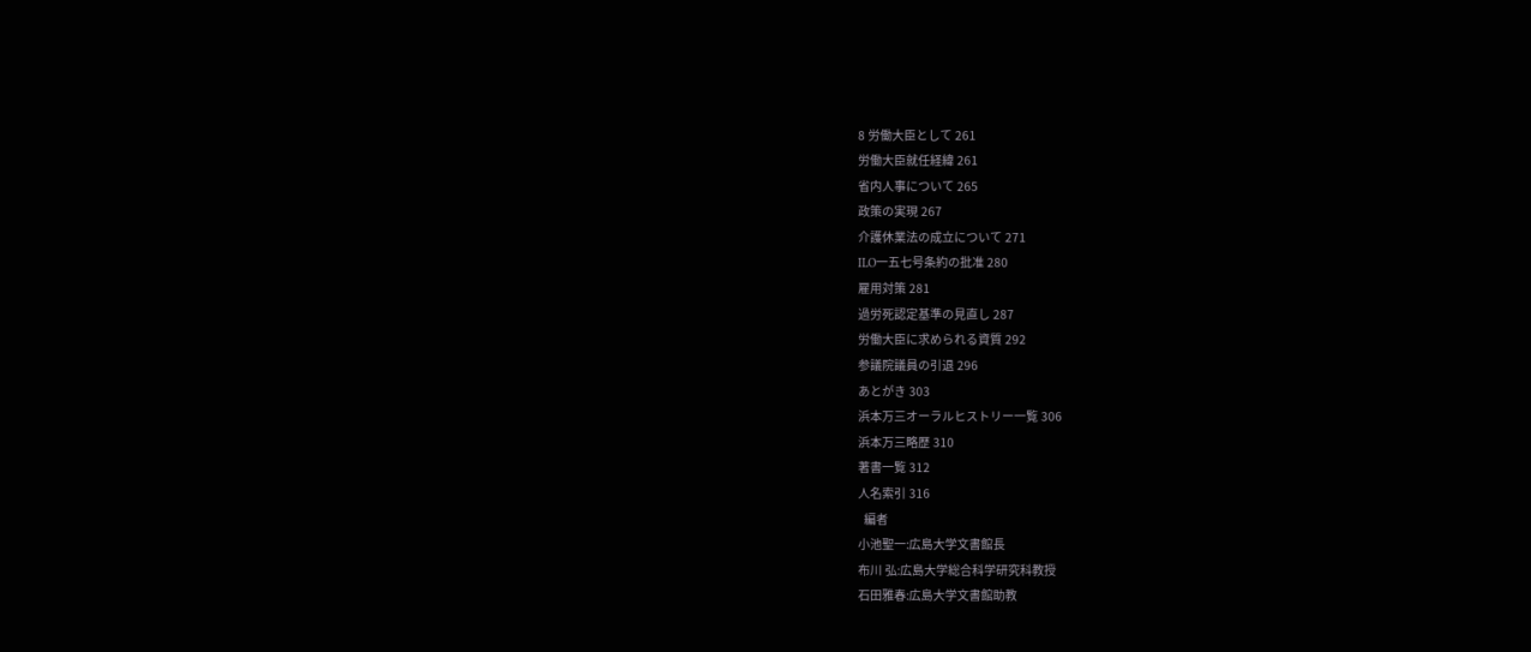8 労働大臣として 261
労働大臣就任経緯 261
省内人事について 265
政策の実現 267
介護休業法の成立について 271
ILO一五七号条約の批准 280
雇用対策 281
過労死認定基準の見直し 287
労働大臣に求められる資質 292
参議院議員の引退 296
あとがき 303
浜本万三オーラルヒストリー一覧 306
浜本万三略歴 310
著書一覧 312
人名索引 316
  編者
小池聖一:広島大学文書館長
布川 弘:広島大学総合科学研究科教授
石田雅春:広島大学文書館助教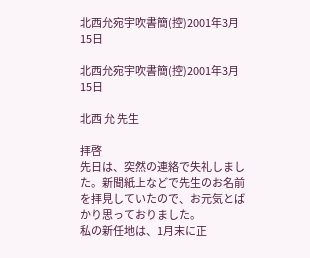北西允宛宇吹書簡(控)2001年3月15日

北西允宛宇吹書簡(控)2001年3月15日

北西 允 先生

拝啓
先日は、突然の連絡で失礼しました。新聞紙上などで先生のお名前を拝見していたので、お元気とばかり思っておりました。
私の新任地は、1月末に正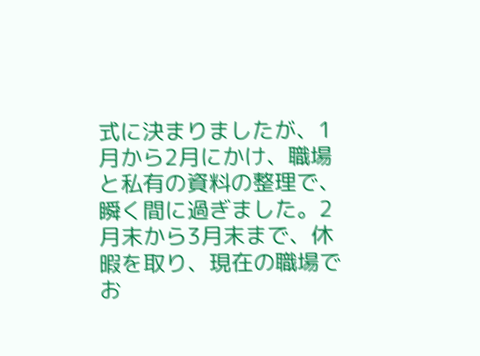式に決まりましたが、1月から2月にかけ、職場と私有の資料の整理で、瞬く間に過ぎました。2月末から3月末まで、休暇を取り、現在の職場でお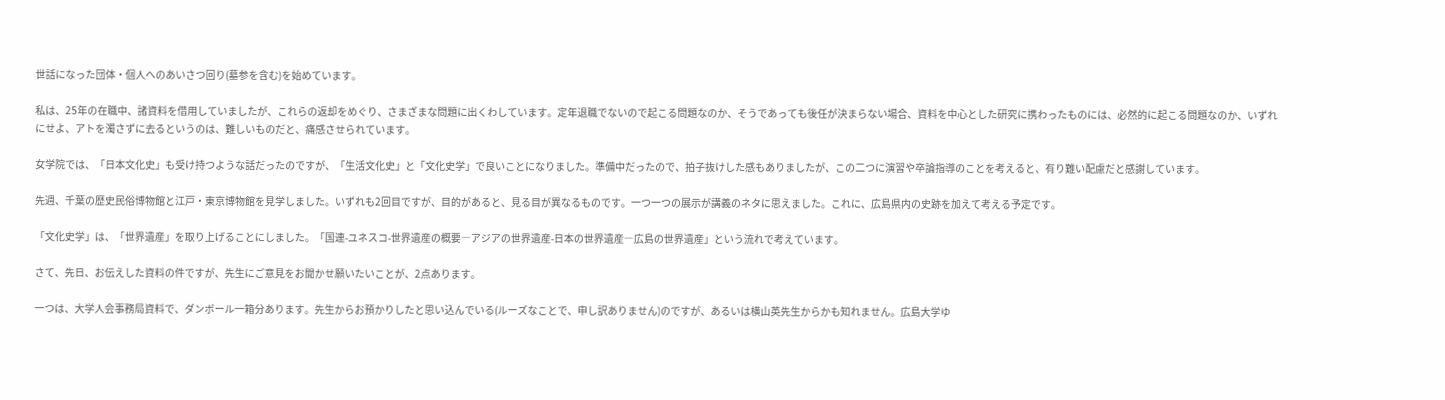世話になった団体・個人へのあいさつ回り(墓参を含む)を始めています。

私は、25年の在職中、諸資料を借用していましたが、これらの返却をめぐり、さまざまな問題に出くわしています。定年退職でないので起こる問題なのか、そうであっても後任が決まらない場合、資料を中心とした研究に携わったものには、必然的に起こる問題なのか、いずれにせよ、アトを濁さずに去るというのは、難しいものだと、痛感させられています。

女学院では、「日本文化史」も受け持つような話だったのですが、「生活文化史」と「文化史学」で良いことになりました。準備中だったので、拍子抜けした感もありましたが、この二つに演習や卒論指導のことを考えると、有り難い配慮だと感謝しています。

先週、千葉の歴史民俗博物館と江戸・東京博物館を見学しました。いずれも2回目ですが、目的があると、見る目が異なるものです。一つ一つの展示が講義のネタに思えました。これに、広島県内の史跡を加えて考える予定です。

「文化史学」は、「世界遺産」を取り上げることにしました。「国連-ユネスコ-世界遺産の概要―アジアの世界遺産-日本の世界遺産―広島の世界遺産」という流れで考えています。

さて、先日、お伝えした資料の件ですが、先生にご意見をお聞かせ願いたいことが、2点あります。

一つは、大学人会事務局資料で、ダンボール一箱分あります。先生からお預かりしたと思い込んでいる(ルーズなことで、申し訳ありません)のですが、あるいは横山英先生からかも知れません。広島大学ゆ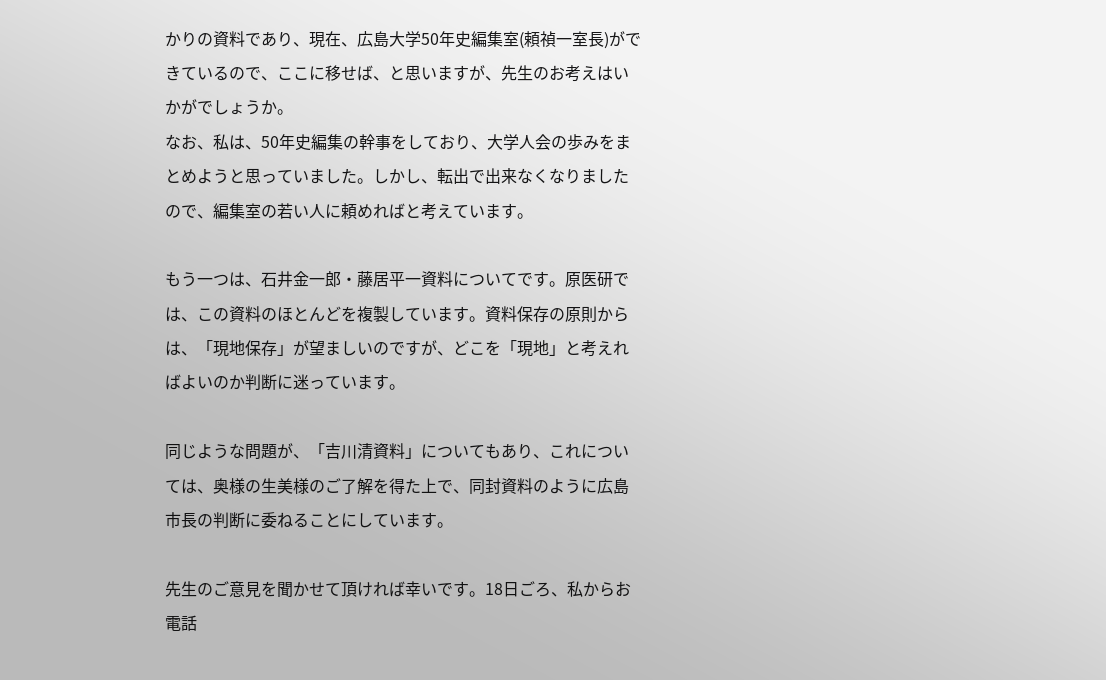かりの資料であり、現在、広島大学50年史編集室(頼禎一室長)ができているので、ここに移せば、と思いますが、先生のお考えはいかがでしょうか。
なお、私は、50年史編集の幹事をしており、大学人会の歩みをまとめようと思っていました。しかし、転出で出来なくなりましたので、編集室の若い人に頼めればと考えています。

もう一つは、石井金一郎・藤居平一資料についてです。原医研では、この資料のほとんどを複製しています。資料保存の原則からは、「現地保存」が望ましいのですが、どこを「現地」と考えればよいのか判断に迷っています。

同じような問題が、「吉川清資料」についてもあり、これについては、奥様の生美様のご了解を得た上で、同封資料のように広島市長の判断に委ねることにしています。

先生のご意見を聞かせて頂ければ幸いです。18日ごろ、私からお電話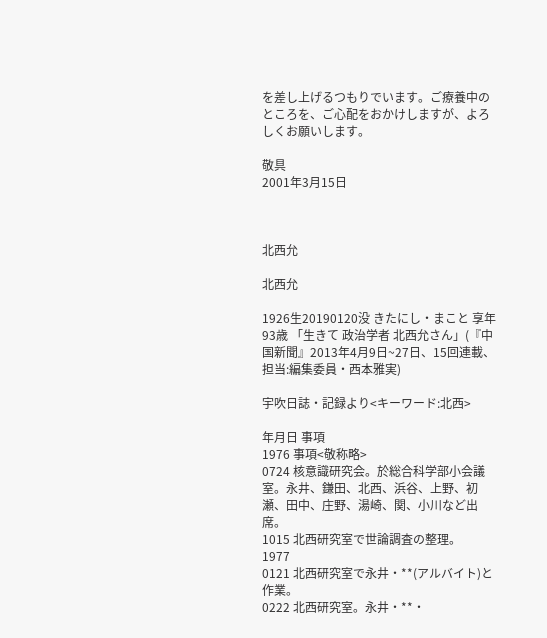を差し上げるつもりでいます。ご療養中のところを、ご心配をおかけしますが、よろしくお願いします。

敬具
2001年3月15日



北西允

北西允

1926生20190120没 きたにし・まこと 享年93歳 「生きて 政治学者 北西允さん」(『中国新聞』2013年4月9日~27日、15回連載、担当:編集委員・西本雅実)

宇吹日誌・記録より<キーワード:北西>

年月日 事項
1976 事項<敬称略>
0724 核意識研究会。於総合科学部小会議室。永井、鎌田、北西、浜谷、上野、初瀬、田中、庄野、湯崎、関、小川など出席。
1015 北西研究室で世論調査の整理。
1977
0121 北西研究室で永井・**(アルバイト)と作業。
0222 北西研究室。永井・**・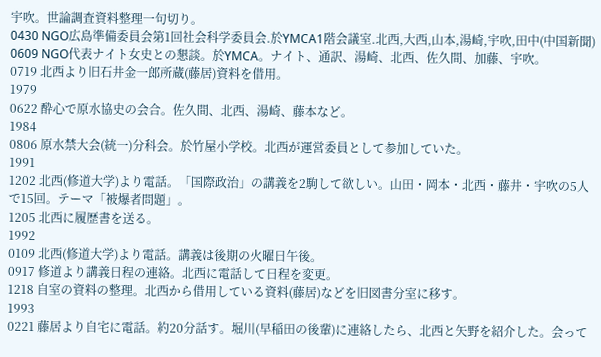宇吹。世論調査資料整理一句切り。
0430 NGO広島準備委員会第1回社会科学委員会.於YMCA1階会議室.北西,大西,山本,湯崎,宇吹,田中(中国新聞)
0609 NGO代表ナイト女史との懇談。於YMCA。ナイト、通訳、湯崎、北西、佐久間、加藤、宇吹。
0719 北西より旧石井金一郎所蔵(藤居)資料を借用。
1979
0622 酔心で原水協史の会合。佐久間、北西、湯崎、藤本など。
1984
0806 原水禁大会(統一)分科会。於竹屋小学校。北西が運営委員として参加していた。
1991
1202 北西(修道大学)より電話。「国際政治」の講義を2駒して欲しい。山田・岡本・北西・藤井・宇吹の5人で15回。テーマ「被爆者問題」。
1205 北西に履歴書を送る。
1992
0109 北西(修道大学)より電話。講義は後期の火曜日午後。
0917 修道より講義日程の連絡。北西に電話して日程を変更。
1218 自室の資料の整理。北西から借用している資料(藤居)などを旧図書分室に移す。
1993
0221 藤居より自宅に電話。約20分話す。堀川(早稲田の後輩)に連絡したら、北西と矢野を紹介した。会って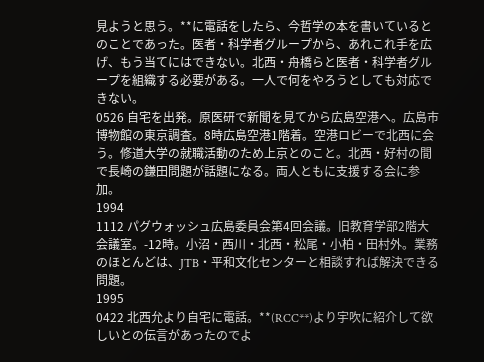見ようと思う。**に電話をしたら、今哲学の本を書いているとのことであった。医者・科学者グループから、あれこれ手を広げ、もう当てにはできない。北西・舟橋らと医者・科学者グループを組織する必要がある。一人で何をやろうとしても対応できない。
0526 自宅を出発。原医研で新聞を見てから広島空港へ。広島市博物館の東京調査。8時広島空港1階着。空港ロビーで北西に会う。修道大学の就職活動のため上京とのこと。北西・好村の間で長崎の鎌田問題が話題になる。両人ともに支援する会に参加。
1994
1112 パグウォッシュ広島委員会第4回会議。旧教育学部2階大会議室。-12時。小沼・西川・北西・松尾・小柏・田村外。業務のほとんどは、JTB・平和文化センターと相談すれば解決できる問題。
1995
0422 北西允より自宅に電話。**(RCC**)より宇吹に紹介して欲しいとの伝言があったのでよ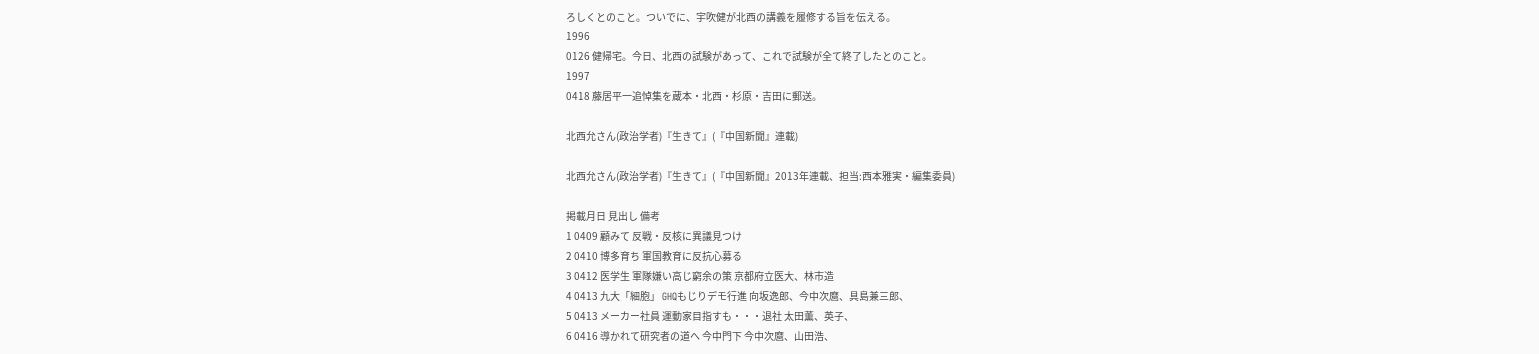ろしくとのこと。ついでに、宇吹健が北西の講義を履修する旨を伝える。
1996
0126 健帰宅。今日、北西の試験があって、これで試験が全て終了したとのこと。
1997
0418 藤居平一追悼集を蔵本・北西・杉原・吉田に郵送。

北西允さん(政治学者)『生きて』(『中国新聞』連載)

北西允さん(政治学者)『生きて』(『中国新聞』2013年連載、担当:西本雅実・編集委員)

掲載月日 見出し 備考
1 0409 顧みて 反戦・反核に異議見つけ
2 0410 博多育ち 軍国教育に反抗心募る
3 0412 医学生 軍隊嫌い高じ窮余の策 京都府立医大、林市造
4 0413 九大「細胞」 GHQもじりデモ行進 向坂逸郎、今中次麿、具島兼三郎、
5 0413 メーカー社員 運動家目指すも・・・退社 太田薫、英子、
6 0416 導かれて研究者の道へ 今中門下 今中次麿、山田浩、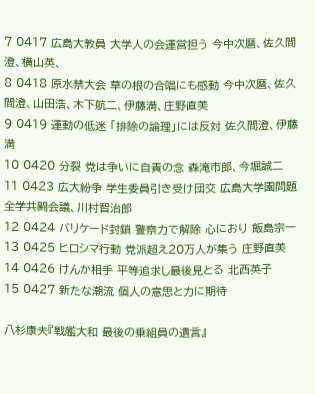7 0417 広島大教員 大学人の会運営担う 今中次麿、佐久間澄、横山英、
8 0418 原水禁大会 草の根の合唱にも感動 今中次麿、佐久間澄、山田浩、木下航二、伊藤満、庄野直美
9 0419 運動の低迷 「排除の論理」には反対 佐久間澄、伊藤満
10 0420 分裂 党は争いに自責の念 森滝市郎、今堀誠二
11 0423 広大紛争 学生委員引き受け団交 広島大学園問題全学共闘会議、川村智治郎
12 0424 バリケード封鎖 警察力で解除 心におり 飯島宗一
13 0425 ヒロシマ行動 党派超え20万人が集う 庄野直美
14 0426 けんか相手 平等追求し最後見とる 北西英子
15 0427 新たな潮流 個人の意思と力に期待

八杉康夫『戦艦大和 最後の乗組員の遺言』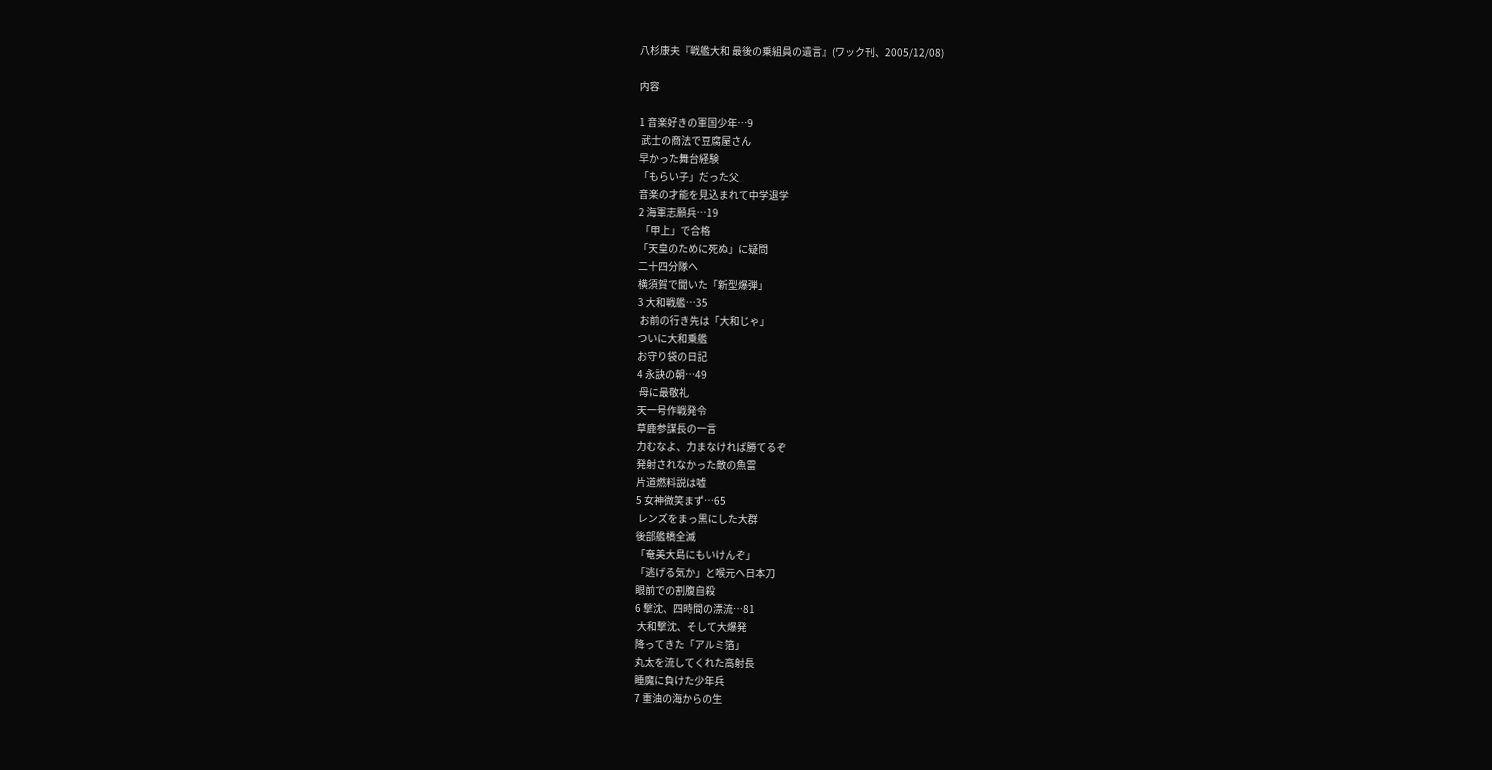八杉康夫『戦艦大和 最後の乗組員の遺言』(ワック刊、2005/12/08)

内容

1 音楽好きの軍国少年…9
 武士の商法で豆腐屋さん
早かった舞台経験
「もらい子」だった父
音楽の才能を見込まれて中学退学
2 海軍志願兵…19
 「甲上」で合格
「天皇のために死ぬ」に疑問
二十四分隊へ
横須賀で聞いた「新型爆弾」
3 大和戦艦…35
 お前の行き先は「大和じゃ」
ついに大和乗艦
お守り袋の日記
4 永訣の朝…49
 母に最敬礼
天一号作戦発令
草鹿参謀長の一言
力むなよ、力まなければ勝てるぞ
発射されなかった敵の魚雷
片道燃料説は嘘
5 女神微笑まず…65
 レンズをまっ黒にした大群
後部艦橋全滅
「奄美大島にもいけんぞ」
「逃げる気か」と喉元へ日本刀
眼前での割腹自殺
6 撃沈、四時間の漂流…81
 大和撃沈、そして大爆発
降ってきた「アルミ箔」
丸太を流してくれた高射長
睡魔に負けた少年兵
7 重油の海からの生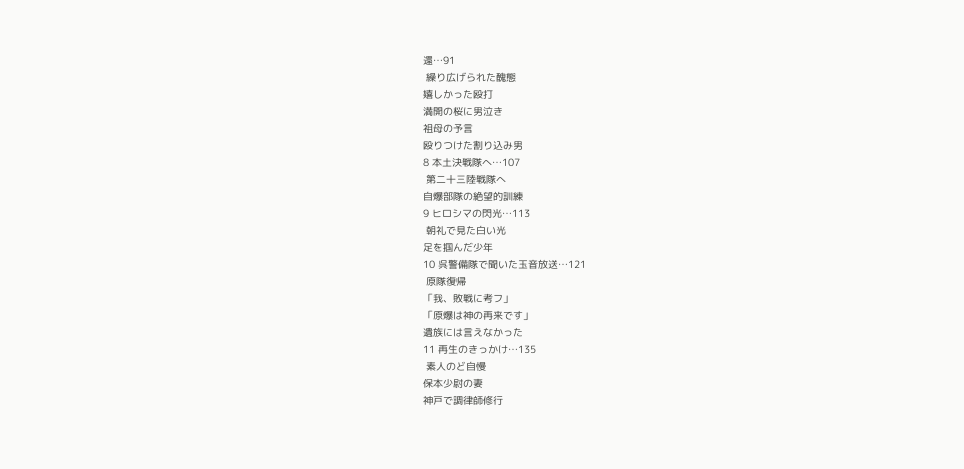還…91
 繰り広げられた醜態
嬉しかった殴打
満開の桜に男泣き
祖母の予言
殴りつけた割り込み男
8 本土決戦隊へ…107
 第二十三陸戦隊へ
自爆部隊の絶望的訓練
9 ヒロシマの閃光…113
 朝礼で見た白い光
足を掴んだ少年
10 呉警備隊で聞いた玉音放送…121
 原隊復帰
「我、敗戦に考フ」
「原爆は神の再来です」
遺族には言えなかった
11 再生のきっかけ…135
 素人のど自慢
保本少尉の妻
神戸で調律師修行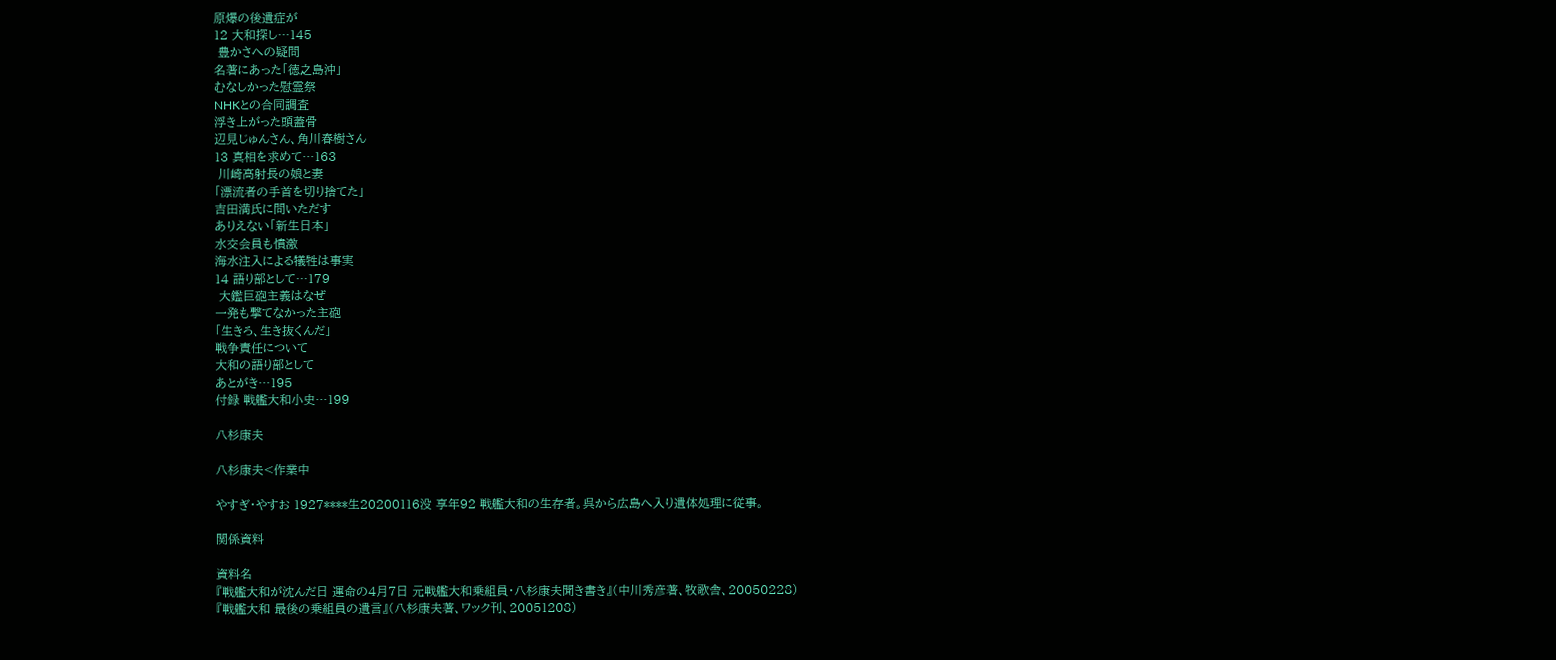原爆の後遺症が
12 大和探し…145
 豊かさへの疑問
名著にあった「徳之島沖」
むなしかった慰霊祭
NHKとの合同調査
浮き上がった頭蓋骨
辺見じゅんさん、角川春樹さん
13 真相を求めて…163
 川崎高射長の娘と妻
「漂流者の手首を切り捨てた」
吉田満氏に問いただす
ありえない「新生日本」
水交会員も憤激
海水注入による犠牲は事実
14 語り部として…179
 大鑑巨砲主義はなぜ
一発も撃てなかった主砲
「生きろ、生き抜くんだ」
戦争責任について
大和の語り部として
あとがき…195
付録 戦艦大和小史…199

八杉康夫

八杉康夫<作業中

やすぎ・やすお 1927****生20200116没 享年92 戦艦大和の生存者。呉から広島へ入り遺体処理に従事。

関係資料

資料名
『戦艦大和が沈んだ日 運命の4月7日 元戦艦大和乗組員・八杉康夫聞き書き』(中川秀彦著、牧歌舎、20050228)
『戦艦大和 最後の乗組員の遺言』(八杉康夫著、ワック刊、20051208)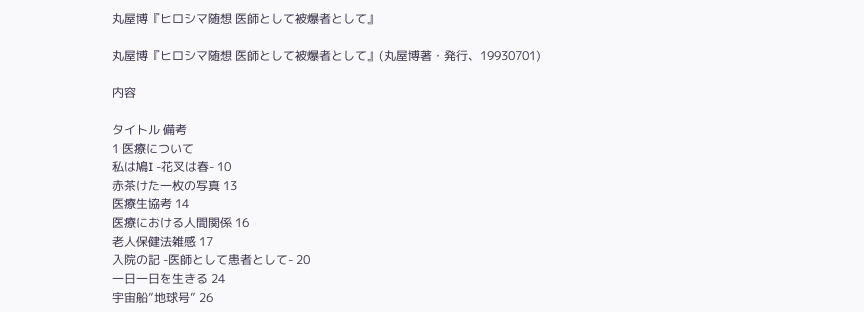丸屋博『ヒロシマ随想 医師として被爆者として』

丸屋博『ヒロシマ随想 医師として被爆者として』(丸屋博著・発行、19930701)

内容

タイトル 備考
1 医療について
私は鳩I -花叉は春- 10
赤茶けた一枚の写真 13
医療生協考 14
医療における人間関係 16
老人保健法雑感 17
入院の記 -医師として患者として- 20
一日一日を生きる 24
宇宙船”地球号” 26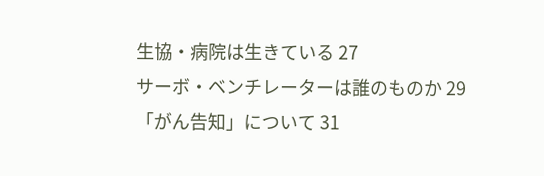生協・病院は生きている 27
サーボ・ベンチレーターは誰のものか 29
「がん告知」について 31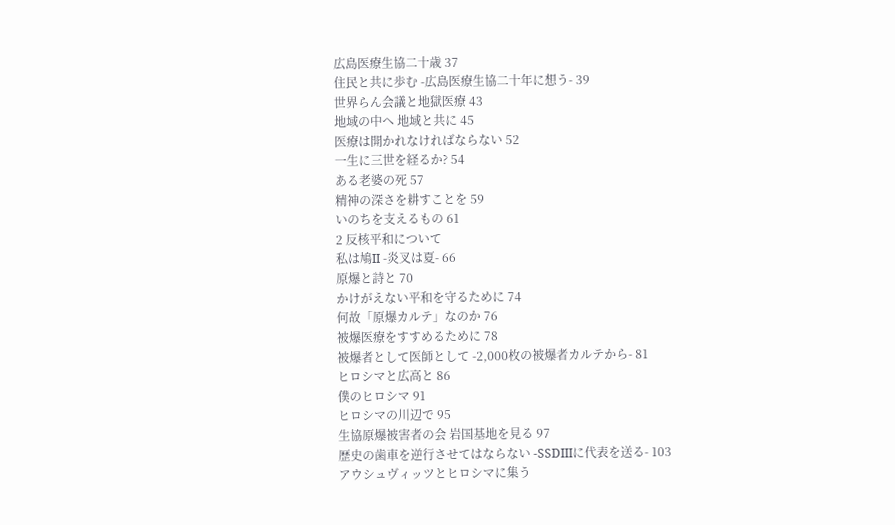広島医療生協二十歳 37
住民と共に歩む -広島医療生協二十年に想う- 39
世界らん会議と地獄医療 43
地域の中へ 地域と共に 45
医療は開かれなければならない 52
一生に三世を経るか? 54
ある老婆の死 57
精神の深さを耕すことを 59
いのちを支えるもの 61
2 反核平和について
私は鳩II -炎叉は夏- 66
原爆と詩と 70
かけがえない平和を守るために 74
何故「原爆カルテ」なのか 76
被爆医療をすすめるために 78
被爆者として医師として -2,000枚の被爆者カルテから- 81
ヒロシマと広高と 86
僕のヒロシマ 91
ヒロシマの川辺で 95
生協原爆被害者の会 岩国基地を見る 97
歴史の歯車を逆行させてはならない -SSDIIIに代表を送る- 103
アウシュヴィッツとヒロシマに集う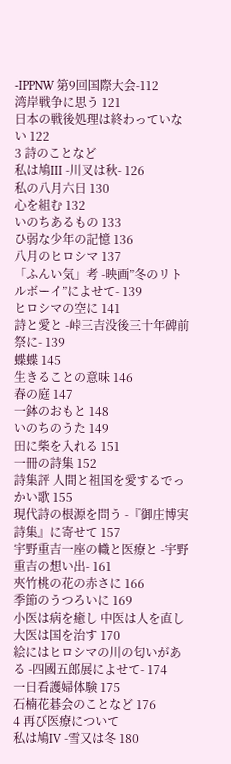-IPPNW 第9回国際大会-112
湾岸戦争に思う 121
日本の戦後処理は終わっていない 122
3 詩のことなど
私は鳩III -川叉は秋- 126
私の八月六日 130
心を組む 132
いのちあるもの 133
ひ弱な少年の記憶 136
八月のヒロシマ 137
「ふんい気」考 -映画”冬のリトルボーイ”によせて- 139
ヒロシマの空に 141
詩と愛と -峠三吉没後三十年碑前祭に- 139
蝶蝶 145
生きることの意味 146
春の庭 147
一鉢のおもと 148
いのちのうた 149
田に柴を入れる 151
一冊の詩集 152
詩集評 人間と祖国を愛するでっかい歌 155
現代詩の根源を問う -『御庄博実詩集』に寄せて 157
宇野重吉一座の幟と医療と -宇野重吉の想い出- 161
夾竹桃の花の赤さに 166
季節のうつろいに 169
小医は病を癒し 中医は人を直し 大医は国を治す 170
絵にはヒロシマの川の匂いがある -四國五郎展によせて- 174
一日看護婦体験 175
石楠花碁会のことなど 176
4 再び医療について
私は鳩IV -雪又は冬 180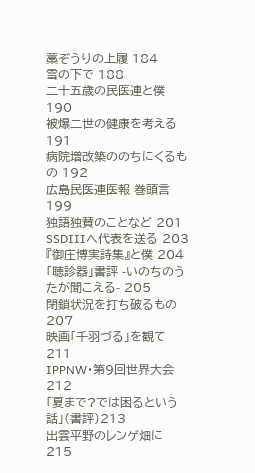藁ぞうりの上履 184
雪の下で 188
二十五歳の民医連と僕 190
被爆二世の健康を考える 191
病院増改築ののちにくるもの 192
広島民医連医報 巻頭言 199
独語独賛のことなど 201
SSDIIIへ代表を送る 203
『御庄博実詩集』と僕 204
「聴診器」書評 -いのちのうたが聞こえる- 205
閉鎖状況を打ち破るもの 207
映画「千羽づる」を観て 211
IPPNW・第9回世界大会 212
「夏まで?では困るという話」(書評)213
出雲平野のレンゲ畑に 215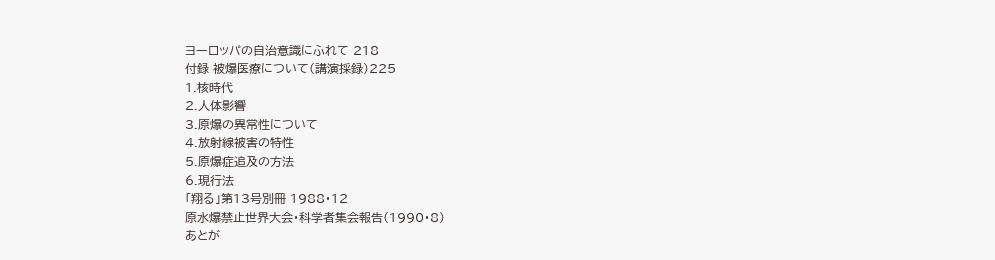ヨーロッパの自治意識にふれて 218
付録 被爆医療について(講演採録)225
1.核時代
2.人体影響
3.原爆の異常性について
4.放射線被害の特性
5.原爆症追及の方法
6.現行法
「翔る」第13号別冊 1988・12
原水爆禁止世界大会・科学者集会報告(1990・8)
あとが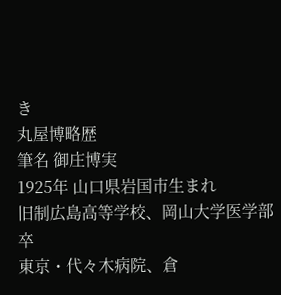き
丸屋博略歴
筆名 御庄博実
1925年 山口県岩国市生まれ
旧制広島高等学校、岡山大学医学部卒
東京・代々木病院、倉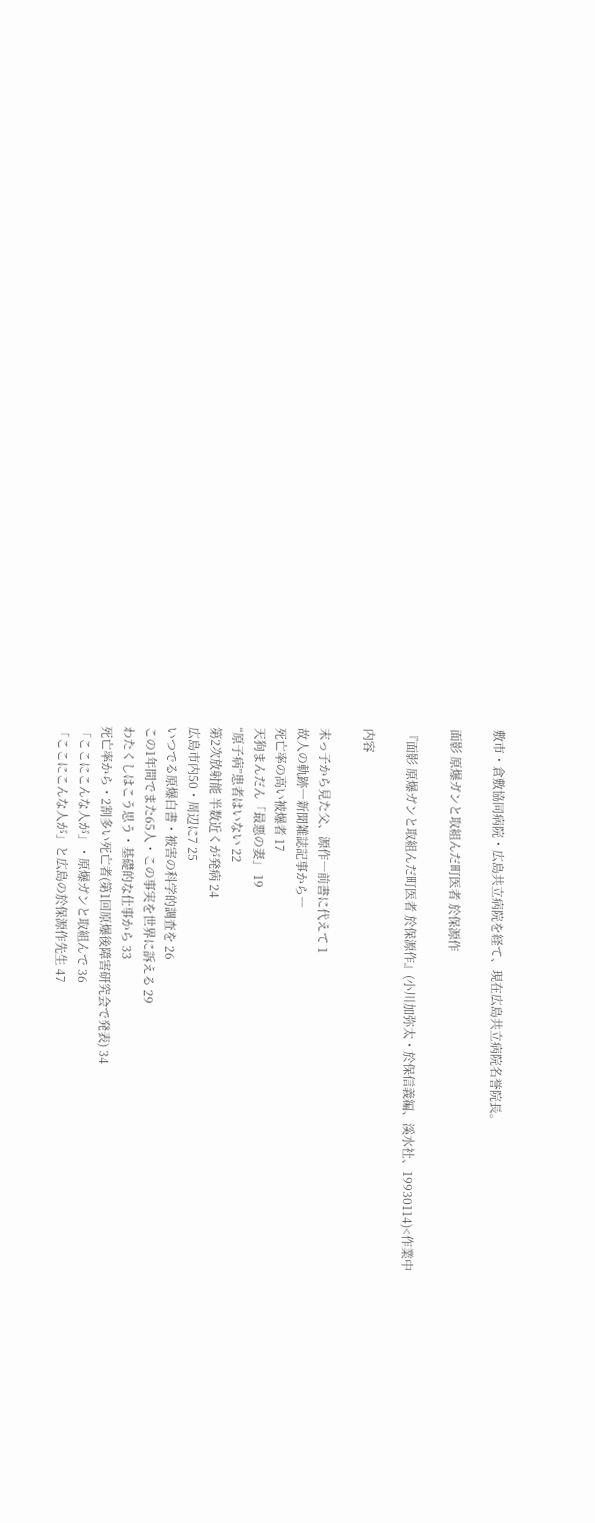敷市・倉敷協同病院・広島共立病院を経て、現在広島共立病院名誉院長。

面影 原爆ガンと取組んだ町医者 於保源作

『面影 原爆ガンと取組んだ町医者 於保源作』(小川加弥太・於保信義編、溪水社、19930114)<作業中

内容

末っ子から見た父、源作―前書に代えて 1
故人の軌跡―新聞雑誌記事から―
死亡率の高い被爆者 17
天狗まんだん「最悪の妻」 19
“原子病”患者はいない 22
第2次放射能 半数近くが発病 24
広島市内50・周辺に7 25
いつでる原爆白書・被害の科学的調査を 26
この1年間でまた65人・この事実を世界に訴える 29
わたくしはこう思う・基礎的な仕事から 33
死亡率から・2割多い死亡者(第1回原爆後障害研究会で発表) 34
「ここにこんな人が」・原爆ガンと取組んで 36
「ここにこんな人が」と広島の於保源作先生 47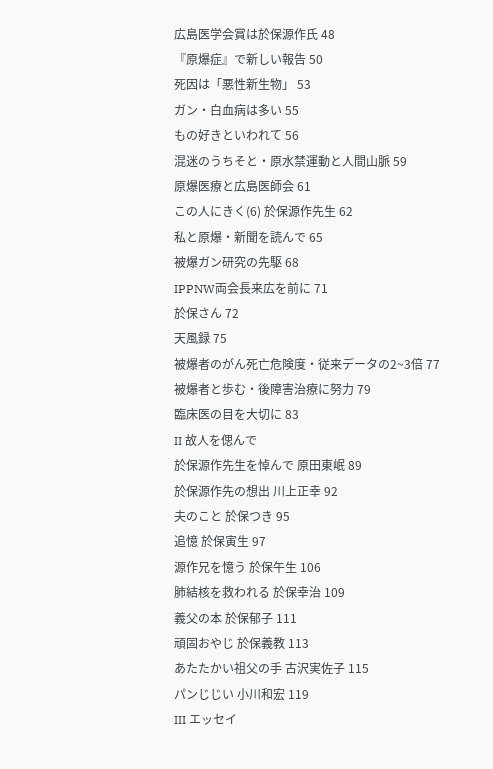広島医学会賞は於保源作氏 48
『原爆症』で新しい報告 50
死因は「悪性新生物」 53
ガン・白血病は多い 55
もの好きといわれて 56
混迷のうちそと・原水禁運動と人間山脈 59
原爆医療と広島医師会 61
この人にきく(6) 於保源作先生 62
私と原爆・新聞を読んで 65
被爆ガン研究の先駆 68
IPPNW両会長来広を前に 71
於保さん 72
天風録 75
被爆者のがん死亡危険度・従来データの2~3倍 77
被爆者と歩む・後障害治療に努力 79
臨床医の目を大切に 83
II 故人を偲んで
於保源作先生を悼んで 原田東岷 89
於保源作先の想出 川上正幸 92
夫のこと 於保つき 95
追憶 於保寅生 97
源作兄を憶う 於保午生 106
肺結核を救われる 於保幸治 109
義父の本 於保郁子 111
頑固おやじ 於保義教 113
あたたかい祖父の手 古沢実佐子 115
パンじじい 小川和宏 119
III エッセイ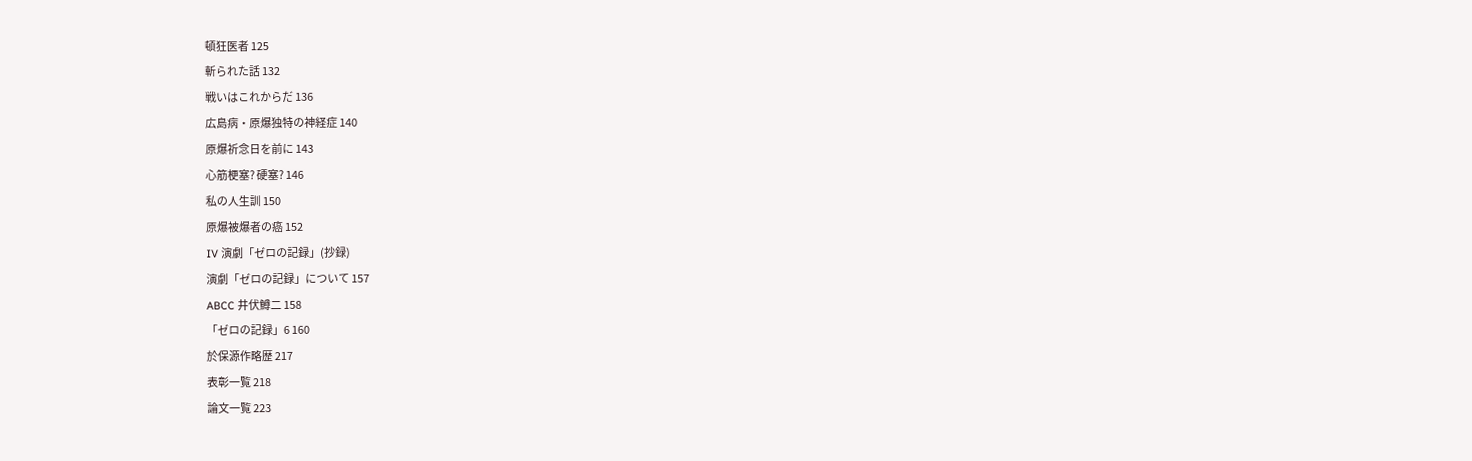頓狂医者 125
斬られた話 132
戦いはこれからだ 136
広島病・原爆独特の神経症 140
原爆祈念日を前に 143
心筋梗塞? 硬塞? 146
私の人生訓 150
原爆被爆者の癌 152
IV 演劇「ゼロの記録」(抄録)
演劇「ゼロの記録」について 157
ABCC 井伏鱒二 158
「ゼロの記録」6 160
於保源作略歴 217
表彰一覧 218
論文一覧 223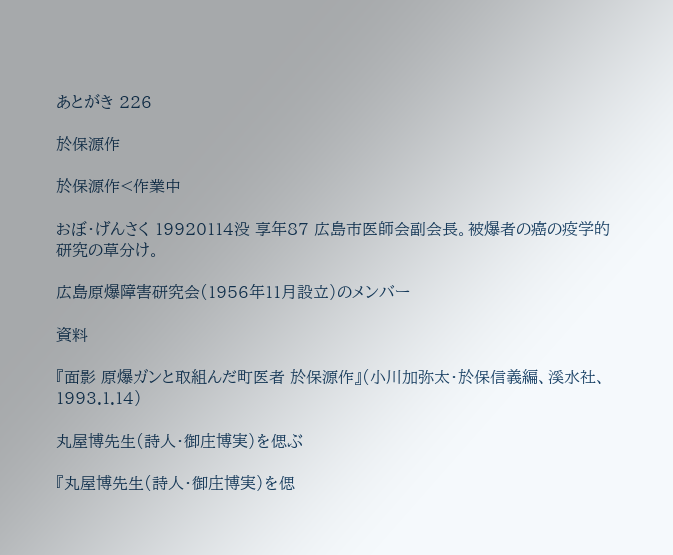あとがき 226

於保源作

於保源作<作業中

おぼ・げんさく 19920114没 享年87 広島市医師会副会長。被爆者の癌の疫学的研究の草分け。

広島原爆障害研究会(1956年11月設立)のメンバー

資料

『面影 原爆ガンと取組んだ町医者 於保源作』(小川加弥太・於保信義編、溪水社、1993.1.14)

丸屋博先生(詩人・御庄博実)を偲ぶ

『丸屋博先生(詩人・御庄博実)を偲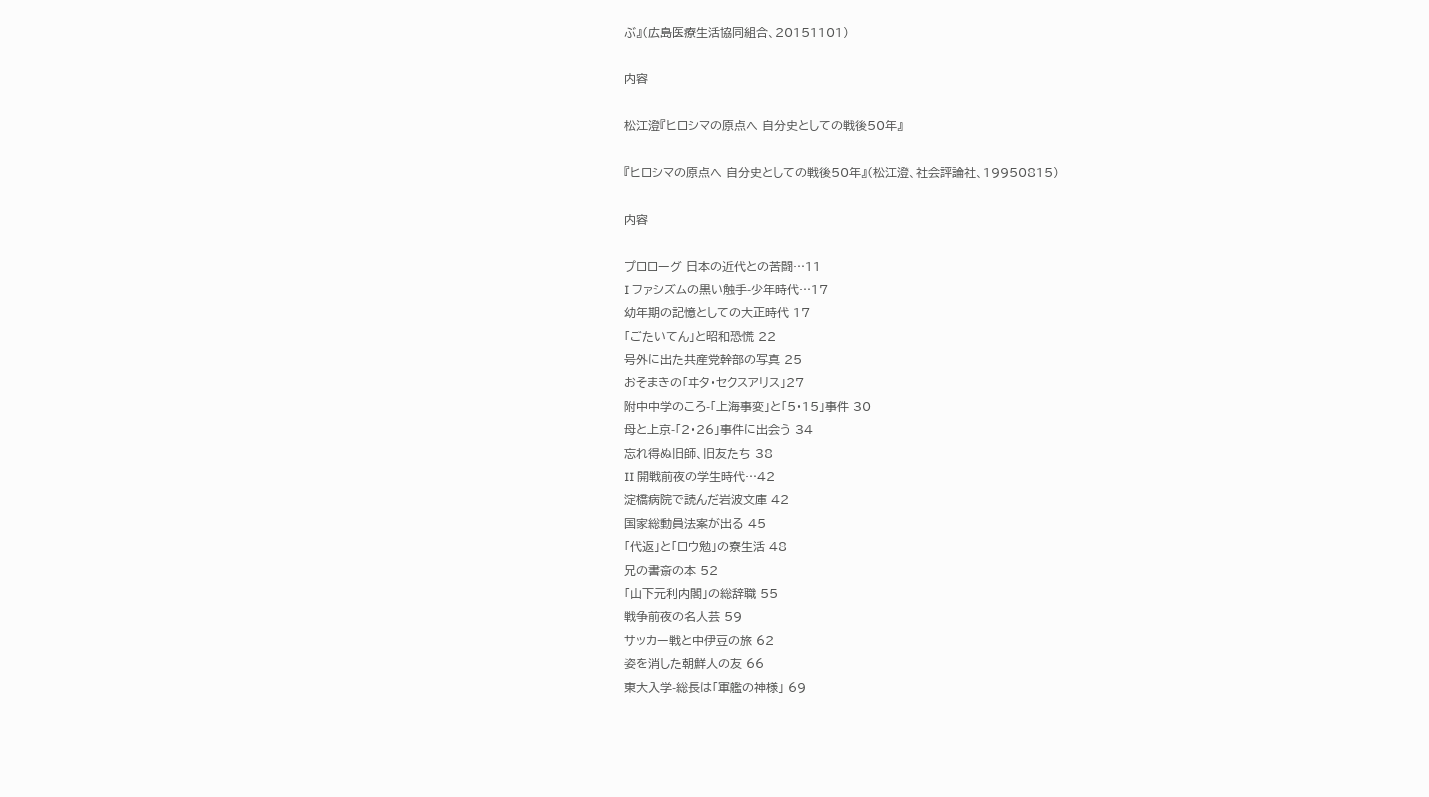ぶ』(広島医療生活協同組合、20151101)

内容

松江澄『ヒロシマの原点へ 自分史としての戦後50年』

『ヒロシマの原点へ 自分史としての戦後50年』(松江澄、社会評論社、19950815)

内容

プロローグ 日本の近代との苦闘…11
I ファシズムの黒い触手-少年時代…17
幼年期の記憶としての大正時代 17
「ごたいてん」と昭和恐慌 22
号外に出た共産党幹部の写真 25
おそまきの「ヰタ・セクスアリス」27
附中中学のころ-「上海事変」と「5・15」事件 30
母と上京-「2・26」事件に出会う 34
忘れ得ぬ旧師、旧友たち 38
II 開戦前夜の学生時代…42
淀橋病院で読んだ岩波文庫 42
国家総動員法案が出る 45
「代返」と「ロウ勉」の寮生活 48
兄の書斎の本 52
「山下元利内閣」の総辞職 55
戦争前夜の名人芸 59
サッカー戦と中伊豆の旅 62
姿を消した朝鮮人の友 66
東大入学-総長は「軍艦の神様」 69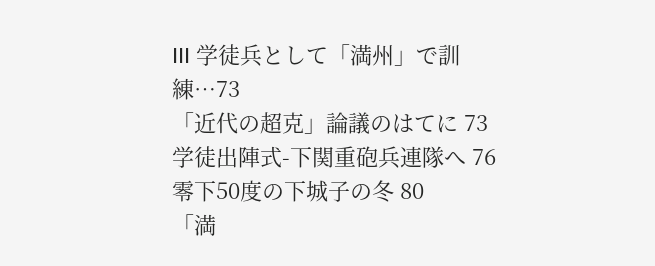III 学徒兵として「満州」で訓練…73
「近代の超克」論議のはてに 73
学徒出陣式-下関重砲兵連隊へ 76
零下50度の下城子の冬 80
「満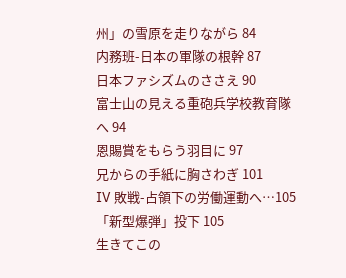州」の雪原を走りながら 84
内務班-日本の軍隊の根幹 87
日本ファシズムのささえ 90
富士山の見える重砲兵学校教育隊へ 94
恩賜賞をもらう羽目に 97
兄からの手紙に胸さわぎ 101
IV 敗戦-占領下の労働運動へ…105
「新型爆弾」投下 105
生きてこの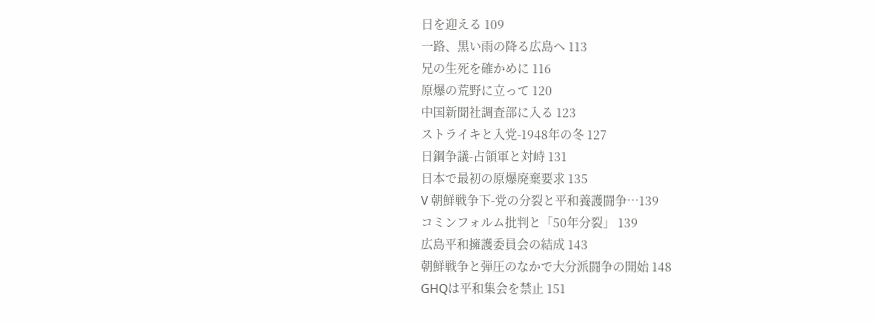日を迎える 109
一路、黒い雨の降る広島へ 113
兄の生死を確かめに 116
原爆の荒野に立って 120
中国新聞社調査部に入る 123
ストライキと入党-1948年の冬 127
日鋼争議-占領軍と対峙 131
日本で最初の原爆廃棄要求 135
V 朝鮮戦争下-党の分裂と平和養護闘争…139
コミンフォルム批判と「50年分裂」 139
広島平和擁護委員会の結成 143
朝鮮戦争と弾圧のなかで大分派闘争の開始 148
GHQは平和集会を禁止 151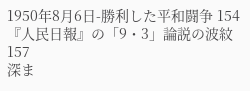1950年8月6日-勝利した平和闘争 154
『人民日報』の「9・3」論説の波紋 157
深ま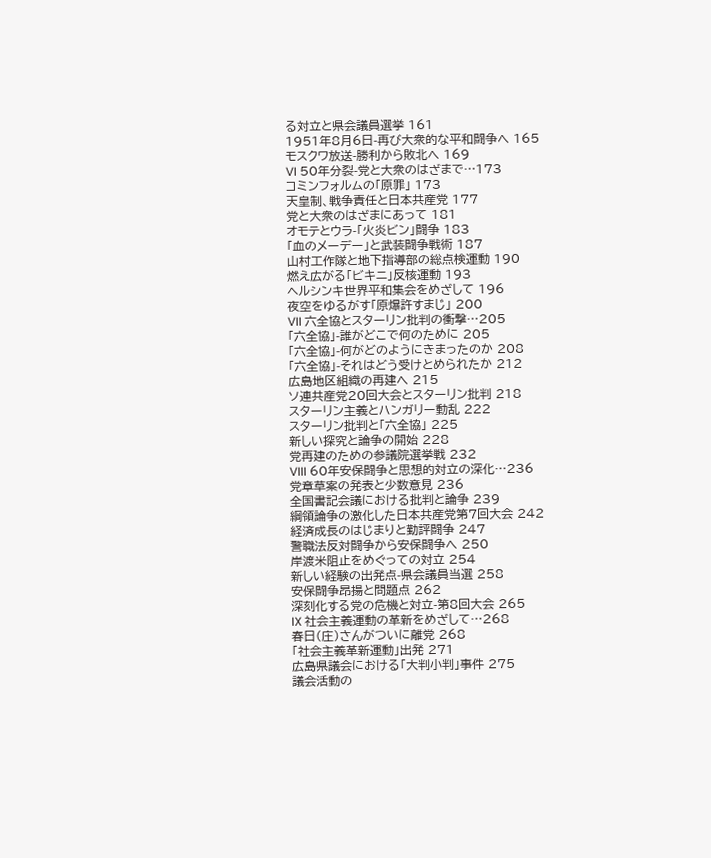る対立と県会議員選挙 161
1951年8月6日-再び大衆的な平和闘争へ 165
モスクワ放送-勝利から敗北へ 169
VI 50年分裂-党と大衆のはざまで…173
コミンフォルムの「原罪」 173
天皇制、戦争責任と日本共産党 177
党と大衆のはざまにあって 181
オモテとウラ-「火炎ビン」闘争 183
「血のメーデー」と武装闘争戦術 187
山村工作隊と地下指導部の総点検運動 190
燃え広がる「ビキニ」反核運動 193
ヘルシンキ世界平和集会をめざして 196
夜空をゆるがす「原爆許すまじ」 200
VII 六全協とスターリン批判の衝撃…205
「六全協」-誰がどこで何のために 205
「六全協」-何がどのようにきまったのか 208
「六全協」-それはどう受けとめられたか 212
広島地区組織の再建へ 215
ソ連共産党20回大会とスターリン批判 218
スターリン主義とハンガリー動乱 222
スターリン批判と「六全協」 225
新しい探究と論争の開始 228
党再建のための参議院選挙戦 232
VIII 60年安保闘争と思想的対立の深化…236
党章草案の発表と少数意見 236
全国書記会議における批判と論争 239
綱領論争の激化した日本共産党第7回大会 242
経済成長のはじまりと勤評闘争 247
警職法反対闘争から安保闘争へ 250
岸渡米阻止をめぐっての対立 254
新しい経験の出発点-県会議員当選 258
安保闘争昂揚と問題点 262
深刻化する党の危機と対立-第8回大会 265
IX 社会主義運動の革新をめざして…268
春日(庄)さんがついに離党 268
「社会主義革新運動」出発 271
広島県議会における「大判小判」事件 275
議会活動の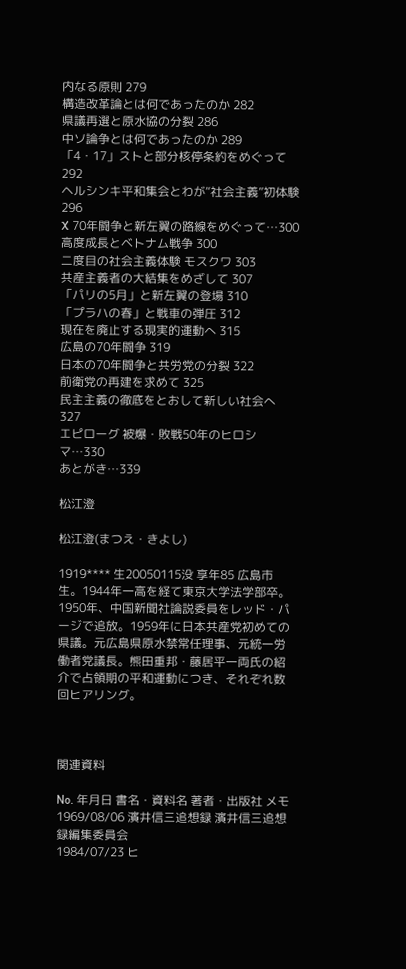内なる原則 279
構造改革論とは何であったのか 282
県議再選と原水協の分裂 286
中ソ論争とは何であったのか 289
「4・17」ストと部分核停条約をめぐって 292
ヘルシンキ平和集会とわが“社会主義”初体験 296
X 70年闘争と新左翼の路線をめぐって…300
高度成長とベトナム戦争 300
二度目の社会主義体験 モスクワ 303
共産主義者の大結集をめざして 307
「パリの5月」と新左翼の登場 310
「プラハの春」と戦車の弾圧 312
現在を廃止する現実的運動へ 315
広島の70年闘争 319
日本の70年闘争と共労党の分裂 322
前衛党の再建を求めて 325
民主主義の徹底をとおして新しい社会へ 327
エピローグ 被爆・敗戦50年のヒロシマ…330
あとがき…339

松江澄

松江澄(まつえ・きよし)

1919**** 生20050115没 享年85 広島市生。1944年一高を経て東京大学法学部卒。1950年、中国新聞社論説委員をレッド・パージで追放。1959年に日本共産党初めての県議。元広島県原水禁常任理事、元統一労働者党議長。熊田重邦・藤居平一両氏の紹介で占領期の平和運動につき、それぞれ数回ヒアリング。



関連資料

No. 年月日 書名・資料名 著者・出版社 メモ
1969/08/06 濱井信三追想録 濱井信三追想録編集委員会
1984/07/23 ヒ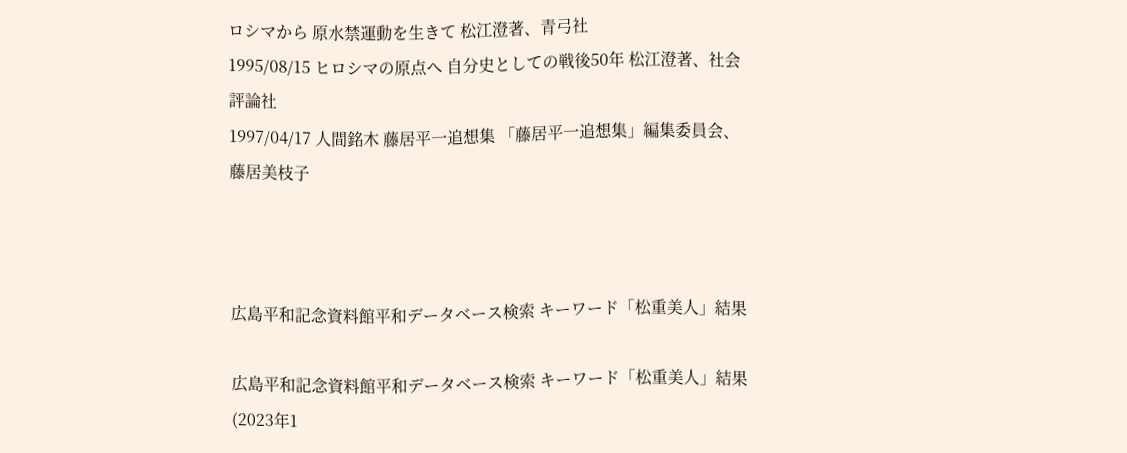ロシマから 原水禁運動を生きて 松江澄著、青弓社
1995/08/15 ヒロシマの原点へ 自分史としての戦後50年 松江澄著、社会評論社
1997/04/17 人間銘木 藤居平一追想集 「藤居平一追想集」編集委員会、藤居美枝子



広島平和記念資料館平和データベース検索 キーワード「松重美人」結果

広島平和記念資料館平和データベース検索 キーワード「松重美人」結果  (2023年1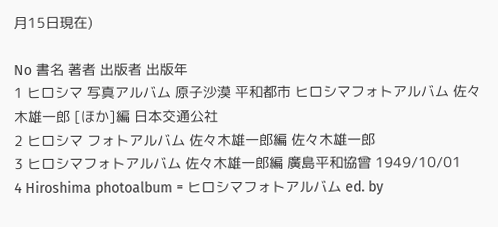月15日現在)

No 書名 著者 出版者 出版年
1 ヒロシマ 写真アルバム 原子沙漠 平和都市 ヒロシマフォトアルバム 佐々木雄一郎 [ほか]編 日本交通公社
2 ヒロシマ フォトアルバム 佐々木雄一郎編 佐々木雄一郎
3 ヒロシマフォトアルバム 佐々木雄一郎編 廣島平和協曾 1949/10/01
4 Hiroshima photoalbum = ヒロシマフォトアルバム ed. by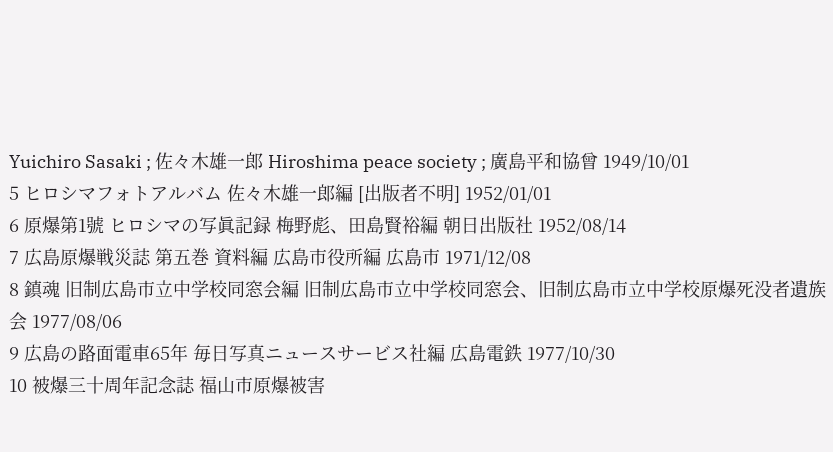Yuichiro Sasaki ; 佐々木雄一郎 Hiroshima peace society ; 廣島平和協曾 1949/10/01
5 ヒロシマフォトアルバム 佐々木雄一郎編 [出版者不明] 1952/01/01
6 原爆第1號 ヒロシマの写眞記録 梅野彪、田島賢裕編 朝日出版社 1952/08/14
7 広島原爆戦災誌 第五巻 資料編 広島市役所編 広島市 1971/12/08
8 鎮魂 旧制広島市立中学校同窓会編 旧制広島市立中学校同窓会、旧制広島市立中学校原爆死没者遺族会 1977/08/06
9 広島の路面電車65年 毎日写真ニュースサービス社編 広島電鉄 1977/10/30
10 被爆三十周年記念誌 福山市原爆被害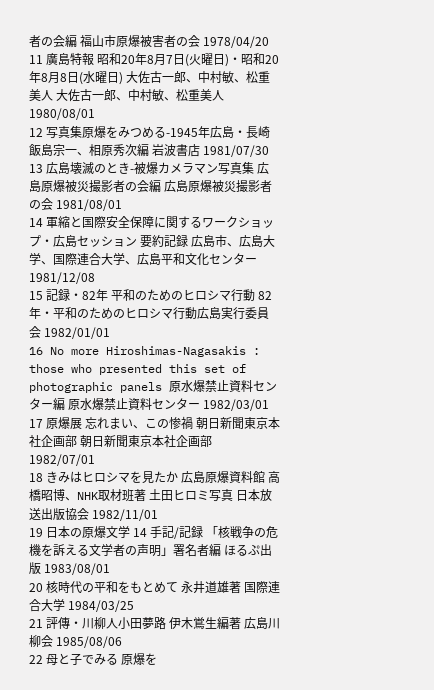者の会編 福山市原爆被害者の会 1978/04/20
11 廣島特報 昭和20年8月7日(火曜日)・昭和20年8月8日(水曜日) 大佐古一郎、中村敏、松重美人 大佐古一郎、中村敏、松重美人 1980/08/01
12 写真集原爆をみつめる-1945年広島・長崎 飯島宗一、相原秀次編 岩波書店 1981/07/30
13 広島壊滅のとき-被爆カメラマン写真集 広島原爆被災撮影者の会編 広島原爆被災撮影者の会 1981/08/01
14 軍縮と国際安全保障に関するワークショップ・広島セッション 要約記録 広島市、広島大学、国際連合大学、広島平和文化センター 1981/12/08
15 記録・82年 平和のためのヒロシマ行動 82年・平和のためのヒロシマ行動広島実行委員会 1982/01/01
16 No more Hiroshimas-Nagasakis : those who presented this set of photographic panels 原水爆禁止資料センター編 原水爆禁止資料センター 1982/03/01
17 原爆展 忘れまい、この惨禍 朝日新聞東京本社企画部 朝日新聞東京本社企画部 1982/07/01
18 きみはヒロシマを見たか 広島原爆資料館 高橋昭博、NHK取材班著 土田ヒロミ写真 日本放送出版協会 1982/11/01
19 日本の原爆文学 14 手記/記録 「核戦争の危機を訴える文学者の声明」署名者編 ほるぷ出版 1983/08/01
20 核時代の平和をもとめて 永井道雄著 国際連合大学 1984/03/25
21 評傳・川柳人小田夢路 伊木鴬生編著 広島川柳会 1985/08/06
22 母と子でみる 原爆を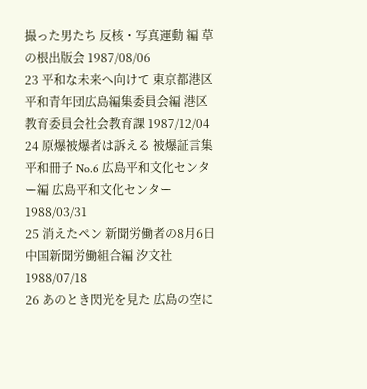撮った男たち 反核・写真運動 編 草の根出版会 1987/08/06
23 平和な未来へ向けて 東京都港区平和青年団広島編集委員会編 港区教育委員会社会教育課 1987/12/04
24 原爆被爆者は訴える 被爆証言集 平和冊子 No.6 広島平和文化センター編 広島平和文化センター 1988/03/31
25 消えたペン 新聞労働者の8月6日 中国新聞労働組合編 汐文社 1988/07/18
26 あのとき閃光を見た 広島の空に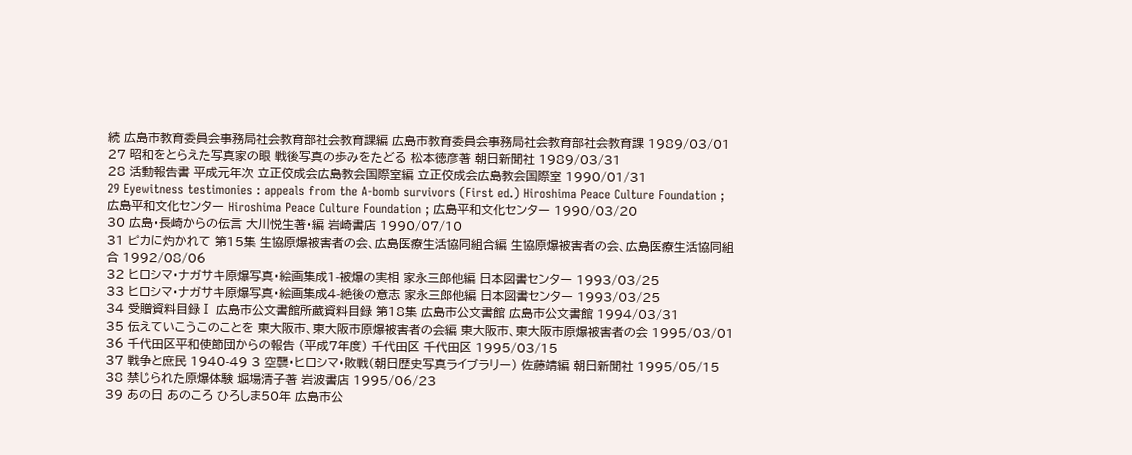続 広島市教育委員会事務局社会教育部社会教育課編 広島市教育委員会事務局社会教育部社会教育課 1989/03/01
27 昭和をとらえた写真家の眼 戦後写真の歩みをたどる 松本徳彦著 朝日新聞社 1989/03/31
28 活動報告書 平成元年次 立正佼成会広島教会国際室編 立正佼成会広島教会国際室 1990/01/31
29 Eyewitness testimonies : appeals from the A-bomb survivors (First ed.) Hiroshima Peace Culture Foundation ; 広島平和文化センター Hiroshima Peace Culture Foundation ; 広島平和文化センター 1990/03/20
30 広島・長崎からの伝言 大川悦生著・編 岩崎書店 1990/07/10
31 ピカに灼かれて 第15集 生協原爆被害者の会、広島医療生活協同組合編 生協原爆被害者の会、広島医療生活協同組合 1992/08/06
32 ヒロシマ・ナガサキ原爆写真・絵画集成1-被爆の実相 家永三郎他編 日本図書センター 1993/03/25
33 ヒロシマ・ナガサキ原爆写真・絵画集成4-絶後の意志 家永三郎他編 日本図書センター 1993/03/25
34 受贈資料目録Ⅰ 広島市公文書館所蔵資料目録 第18集 広島市公文書館 広島市公文書館 1994/03/31
35 伝えていこうこのことを 東大阪市、東大阪市原爆被害者の会編 東大阪市、東大阪市原爆被害者の会 1995/03/01
36 千代田区平和使節団からの報告 (平成7年度) 千代田区 千代田区 1995/03/15
37 戦争と庶民 1940-49 3 空襲・ヒロシマ・敗戦(朝日歴史写真ライブラリー) 佐藤靖編 朝日新聞社 1995/05/15
38 禁じられた原爆体験 堀場清子著 岩波書店 1995/06/23
39 あの日 あのころ ひろしま50年 広島市公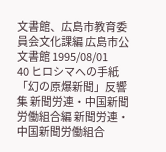文書館、広島市教育委員会文化課編 広島市公文書館 1995/08/01
40 ヒロシマへの手紙 「幻の原爆新聞」反響集 新聞労連・中国新聞労働組合編 新聞労連・中国新聞労働組合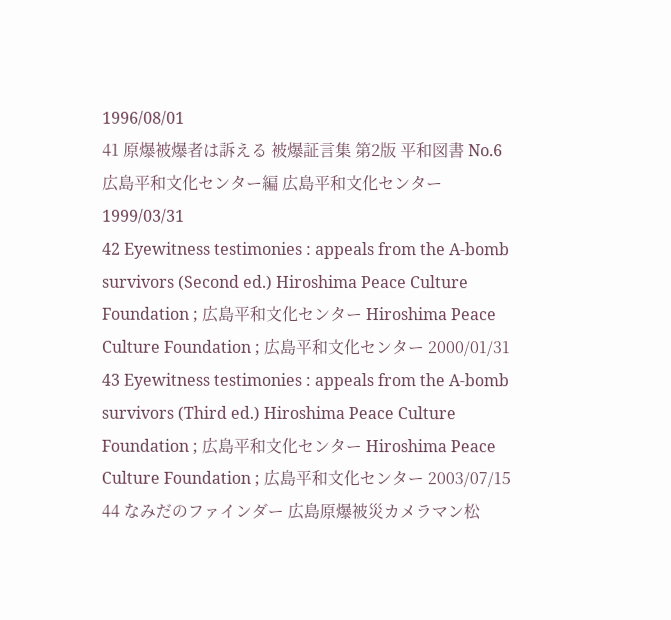1996/08/01
41 原爆被爆者は訴える 被爆証言集 第2版 平和図書 No.6 広島平和文化センター編 広島平和文化センター 1999/03/31
42 Eyewitness testimonies : appeals from the A-bomb survivors (Second ed.) Hiroshima Peace Culture Foundation ; 広島平和文化センター Hiroshima Peace Culture Foundation ; 広島平和文化センター 2000/01/31
43 Eyewitness testimonies : appeals from the A-bomb survivors (Third ed.) Hiroshima Peace Culture Foundation ; 広島平和文化センター Hiroshima Peace Culture Foundation ; 広島平和文化センター 2003/07/15
44 なみだのファインダー 広島原爆被災カメラマン松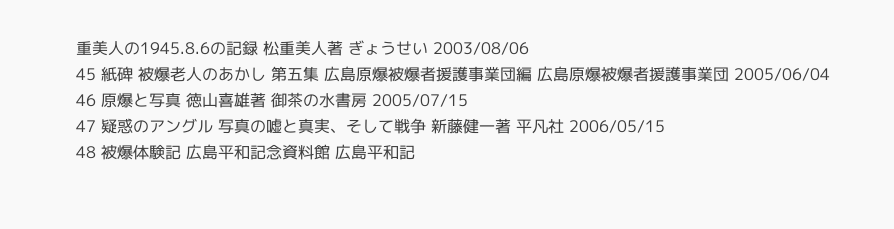重美人の1945.8.6の記録 松重美人著 ぎょうせい 2003/08/06
45 紙碑 被爆老人のあかし 第五集 広島原爆被爆者援護事業団編 広島原爆被爆者援護事業団 2005/06/04
46 原爆と写真 徳山喜雄著 御茶の水書房 2005/07/15
47 疑惑のアングル 写真の嘘と真実、そして戦争 新藤健一著 平凡社 2006/05/15
48 被爆体験記 広島平和記念資料館 広島平和記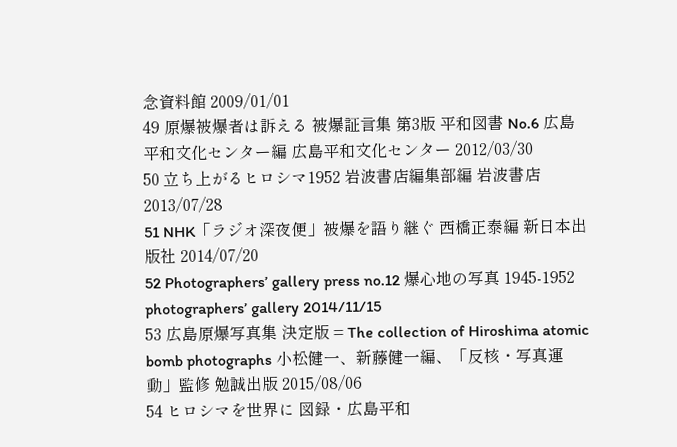念資料館 2009/01/01
49 原爆被爆者は訴える 被爆証言集 第3版 平和図書 No.6 広島平和文化センター編 広島平和文化センター 2012/03/30
50 立ち上がるヒロシマ1952 岩波書店編集部編 岩波書店 2013/07/28
51 NHK「ラジオ深夜便」被爆を語り継ぐ 西橋正泰編 新日本出版社 2014/07/20
52 Photographers’ gallery press no.12 爆心地の写真 1945-1952 photographers’ gallery 2014/11/15
53 広島原爆写真集 決定版 = The collection of Hiroshima atomic bomb photographs 小松健一、新藤健一編、「反核・写真運動」監修 勉誠出版 2015/08/06
54 ヒロシマを世界に 図録・広島平和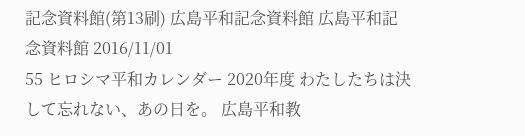記念資料館(第13刷) 広島平和記念資料館 広島平和記念資料館 2016/11/01
55 ヒロシマ平和カレンダー 2020年度 わたしたちは決して忘れない、あの日を。 広島平和教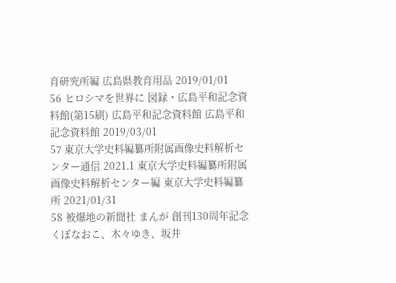育研究所編 広島県教育用品 2019/01/01
56 ヒロシマを世界に 図録・広島平和記念資料館(第15刷) 広島平和記念資料館 広島平和記念資料館 2019/03/01
57 東京大学史料編纂所附属画像史料解析センター通信 2021.1 東京大学史料編纂所附属画像史料解析センター編 東京大学史料編纂所 2021/01/31
58 被爆地の新聞社 まんが 創刊130周年記念 くぼなおこ、木々ゆき、坂井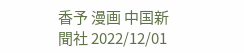香予 漫画 中国新聞社 2022/12/01